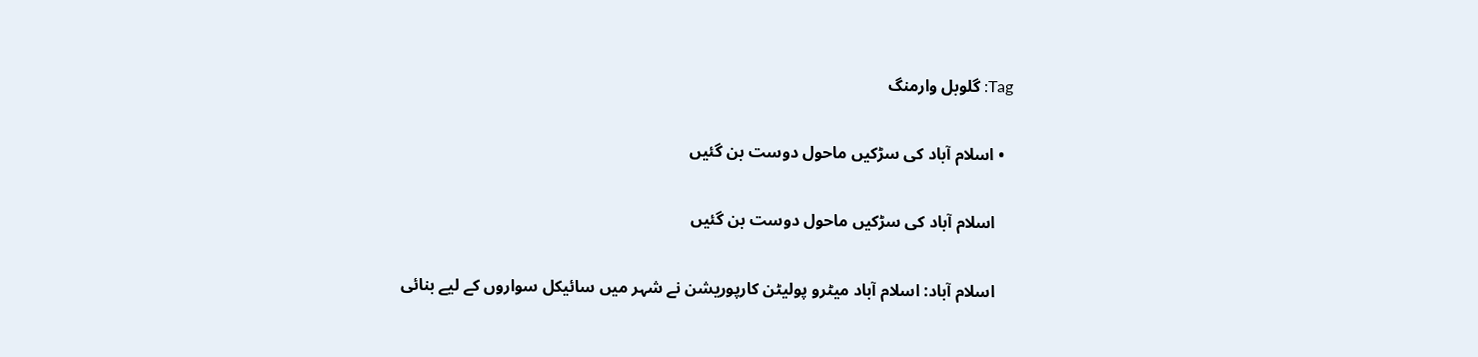Tag: گلوبل وارمنگ

  • اسلام آباد کی سڑکیں ماحول دوست بن گئیں

    اسلام آباد کی سڑکیں ماحول دوست بن گئیں

    اسلام آباد: اسلام آباد میٹرو پولیٹن کارپوریشن نے شہر میں سائیکل سواروں کے لیے بنائی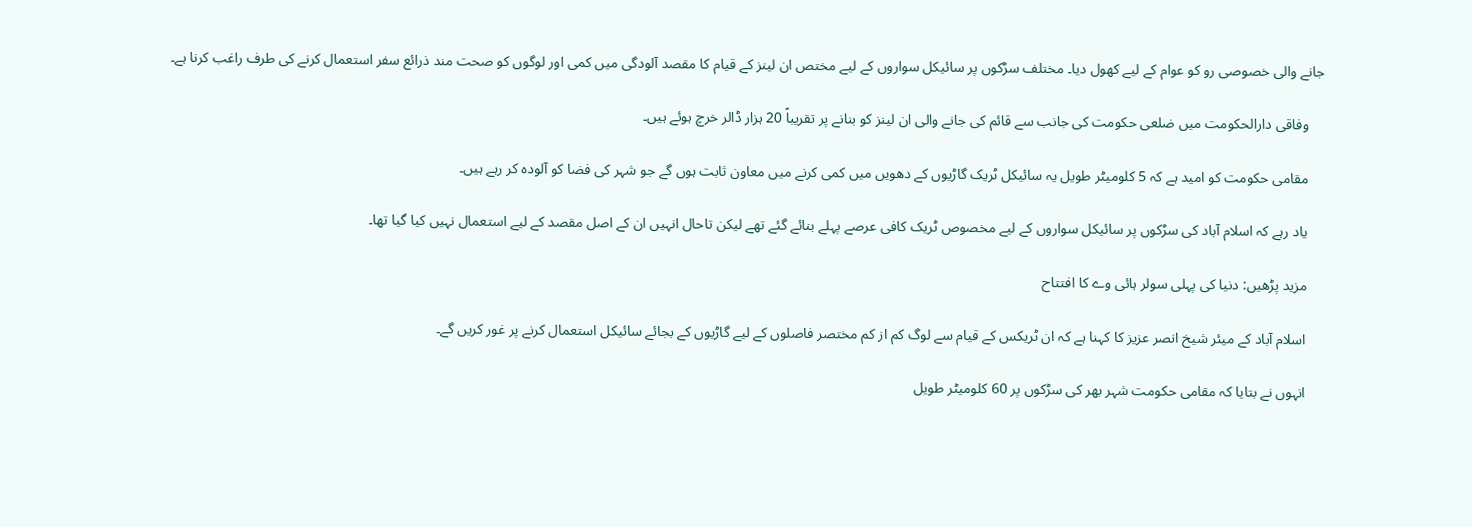جانے والی خصوصی رو کو عوام کے لیے کھول دیا۔ مختلف سڑکوں پر سائیکل سواروں کے لیے مختص ان لینز کے قیام کا مقصد آلودگی میں کمی اور لوگوں کو صحت مند ذرائع سفر استعمال کرنے کی طرف راغب کرنا ہے۔

    وفاقی دارالحکومت میں ضلعی حکومت کی جانب سے قائم کی جانے والی ان لینز کو بنانے پر تقریباً 20 ہزار ڈالر خرچ ہوئے ہیں۔

    مقامی حکومت کو امید ہے کہ 5 کلومیٹر طویل یہ سائیکل ٹریک گاڑیوں کے دھویں میں کمی کرنے میں معاون ثابت ہوں گے جو شہر کی فضا کو آلودہ کر رہے ہیں۔

    یاد رہے کہ اسلام آباد کی سڑکوں پر سائیکل سواروں کے لیے مخصوص ٹریک کافی عرصے پہلے بنائے گئے تھے لیکن تاحال انہیں ان کے اصل مقصد کے لیے استعمال نہیں کیا گیا تھا۔

    مزید پڑھیں: دنیا کی پہلی سولر ہائی وے کا افتتاح

    اسلام آباد کے میئر شیخ انصر عزیز کا کہنا ہے کہ ان ٹریکس کے قیام سے لوگ کم از کم مختصر فاصلوں کے لیے گاڑیوں کے بجائے سائیکل استعمال کرنے پر غور کریں گے۔

    انہوں نے بتایا کہ مقامی حکومت شہر بھر کی سڑکوں پر 60 کلومیٹر طویل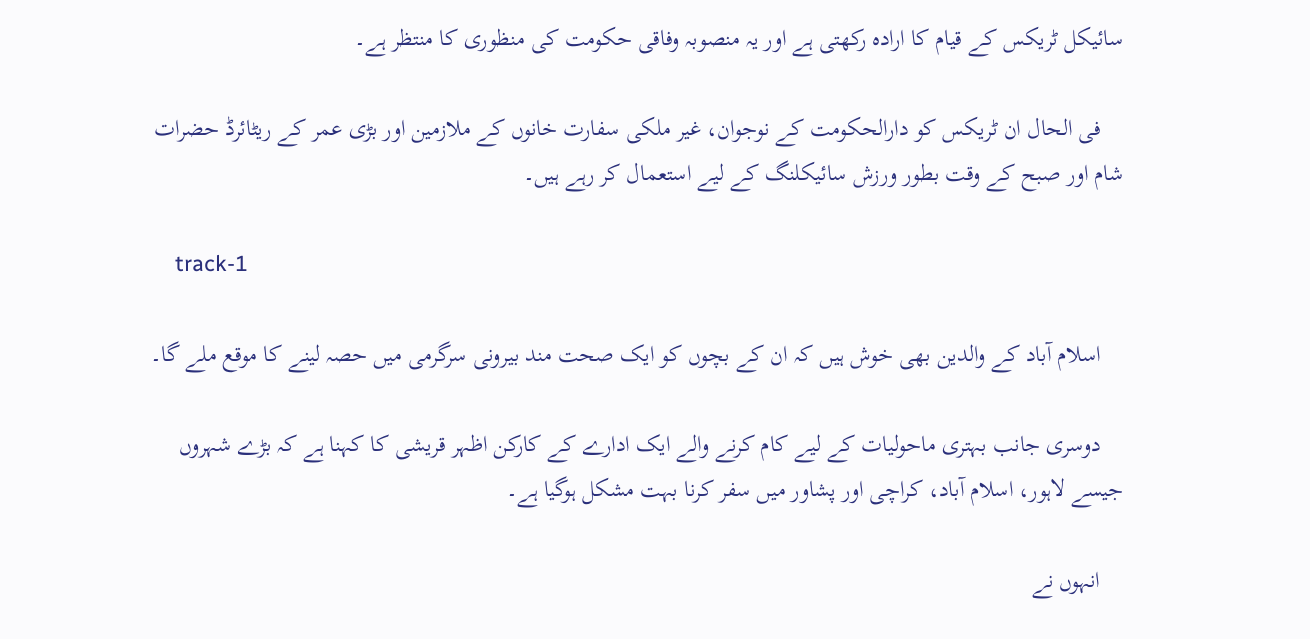سائیکل ٹریکس کے قیام کا ارادہ رکھتی ہے اور یہ منصوبہ وفاقی حکومت کی منظوری کا منتظر ہے۔

    فی الحال ان ٹریکس کو دارالحکومت کے نوجوان، غیر ملکی سفارت خانوں کے ملازمین اور بڑی عمر کے ریٹائرڈ حضرات شام اور صبح کے وقت بطور ورزش سائیکلنگ کے لیے استعمال کر رہے ہیں۔

    track-1

    اسلام آباد کے والدین بھی خوش ہیں کہ ان کے بچوں کو ایک صحت مند بیرونی سرگرمی میں حصہ لینے کا موقع ملے گا۔

    دوسری جانب بہتری ماحولیات کے لیے کام کرنے والے ایک ادارے کے کارکن اظہر قریشی کا کہنا ہے کہ بڑے شہروں جیسے لاہور، اسلام آباد، کراچی اور پشاور میں سفر کرنا بہت مشکل ہوگیا ہے۔

    انہوں نے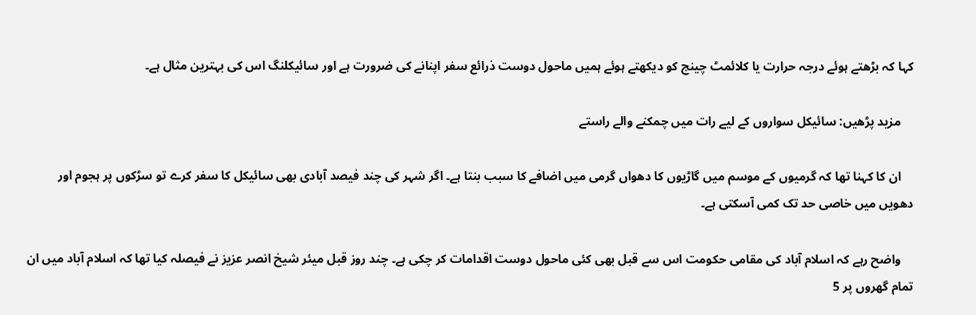کہا کہ بڑھتے ہوئے درجہ حرارت یا کلائمٹ چینج کو دیکھتے ہوئے ہمیں ماحول دوست ذرائع سفر اپنانے کی ضرورت ہے اور سائیکلنگ اس کی بہترین مثال ہے۔

    مزید پڑھیں: سائیکل سواروں کے لیے رات میں چمکنے والے راستے

    ان کا کہنا تھا کہ گرمیوں کے موسم میں گاڑیوں کا دھواں گرمی میں اضافے کا سبب بنتا ہے۔ اگر شہر کی چند فیصد آبادی بھی سائیکل کا سفر کرے تو سڑکوں پر ہجوم اور دھویں میں خاصی حد تک کمی آسکتی ہے۔

    واضح رہے کہ اسلام آباد کی مقامی حکومت اس سے قبل بھی کئی ماحول دوست اقدامات کر چکی ہے۔ چند روز قبل میئر شیخ انصر عزیز نے فیصلہ کیا تھا کہ اسلام آباد میں ان تمام گھروں پر 5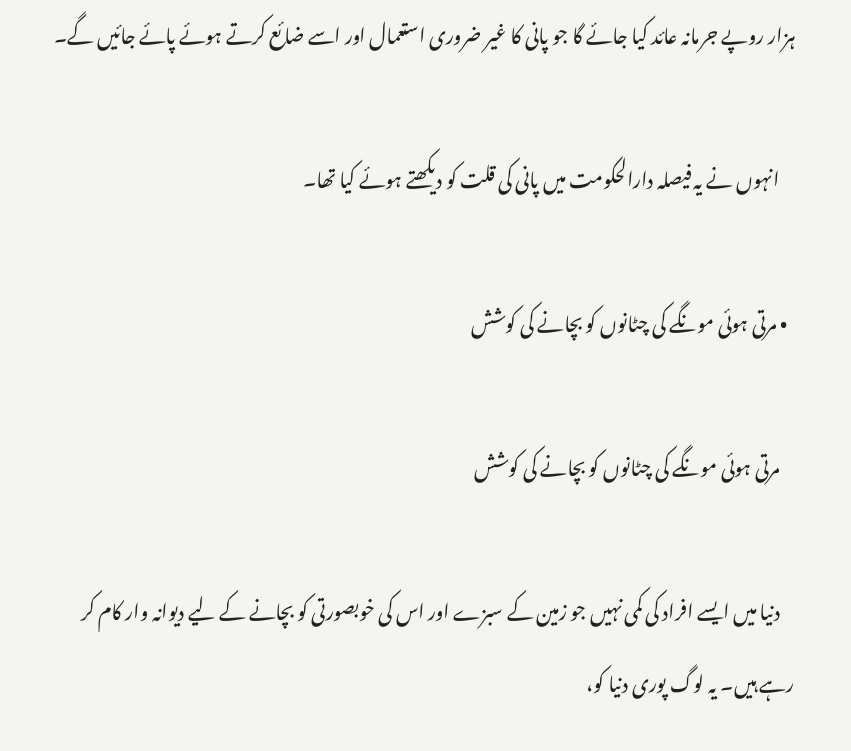ہزار روپے جرمانہ عائد کیا جائے گا جو پانی کا غیر ضروری استعمال اور اسے ضائع کرتے ہوئے پائے جائیں گے۔

    انہوں نے یہ فیصلہ دارالحکومت میں پانی کی قلت کو دیکھتے ہوئے کیا تھا۔

  • مرتی ہوئی مونگے کی چٹانوں کو بچانے کی کوشش

    مرتی ہوئی مونگے کی چٹانوں کو بچانے کی کوشش

    دنیا میں ایسے افراد کی کمی نہیں جو زمین کے سبزے اور اس کی خوبصورتی کو بچانے کے لیے دیوانہ وار کام کر رہے ہیں۔ یہ لوگ پوری دنیا کو،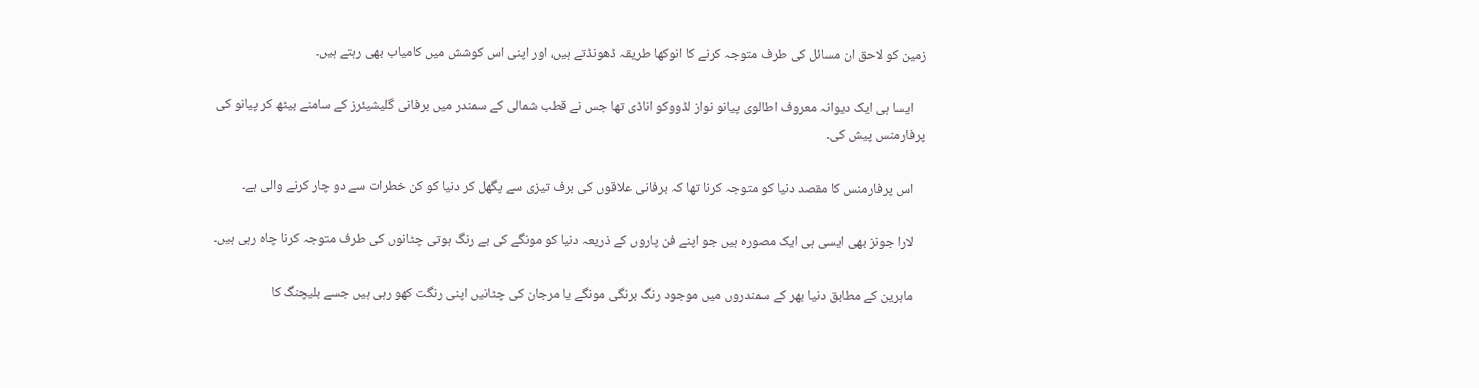زمین کو لاحق ان مسائل کی طرف متوجہ کرنے کا انوکھا طریقہ ڈھونڈتے ہیں، اور اپنی اس کوشش میں کامیاب بھی رہتے ہیں۔

    ایسا ہی ایک دیوانہ معروف اطالوی پیانو نواز لڈووکو اناڈی تھا جس نے قطب شمالی کے سمندر میں برفانی گلیشیئرز کے سامنے بیٹھ کر پیانو کی پرفارمنس پیش کی۔

    اس پرفارمنس کا مقصد دنیا کو متوجہ کرنا تھا کہ برفانی علاقوں کی برف تیزی سے پگھل کر دنیا کو کن خطرات سے دو چار کرنے والی ہے۔

    لارا جونز بھی ایسی ہی ایک مصورہ ہیں جو اپنے فن پاروں کے ذریعہ دنیا کو مونگے کی بے رنگ ہوتی چٹانوں کی طرف متوجہ کرنا چاہ رہی ہیں۔

    ماہرین کے مطابق دنیا بھر کے سمندروں میں موجود رنگ برنگی مونگے یا مرجان کی چٹانیں اپنی رنگت کھو رہی ہیں جسے بلیچنگ کا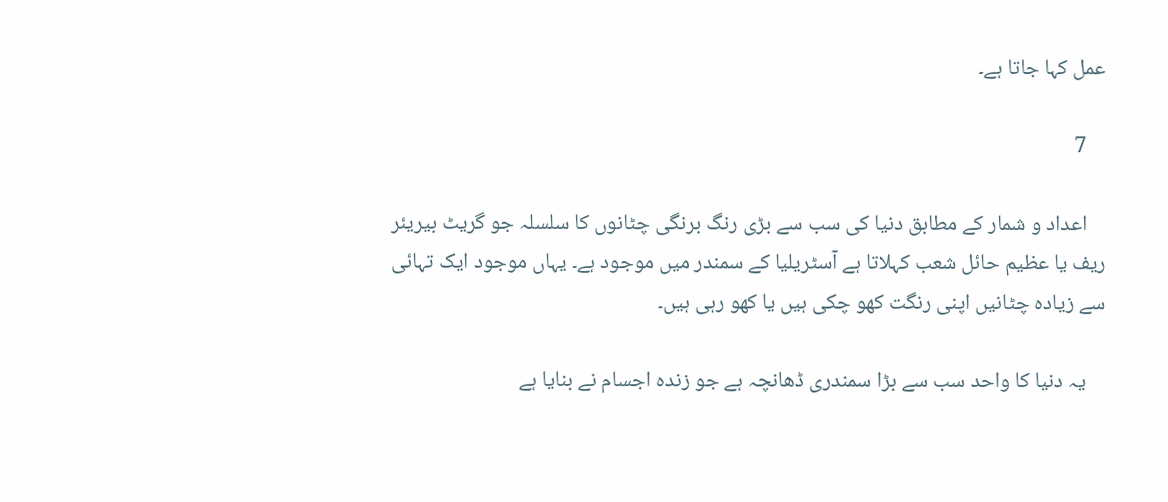عمل کہا جاتا ہے۔

    7

    اعداد و شمار کے مطابق دنیا کی سب سے بڑی رنگ برنگی چٹانوں کا سلسلہ جو گریٹ بیریئر ریف یا عظیم حائل شعب کہلاتا ہے آسٹریلیا کے سمندر میں موجود ہے۔ یہاں موجود ایک تہائی سے زیادہ چٹانیں اپنی رنگت کھو چکی ہیں یا کھو رہی ہیں۔

    یہ دنیا کا واحد سب سے بڑا سمندری ڈھانچہ ہے جو زندہ اجسام نے بنایا ہے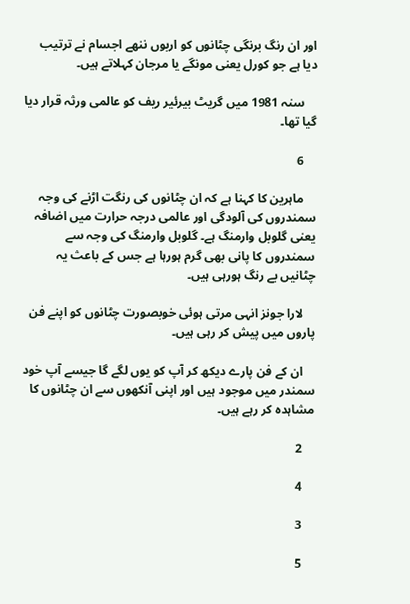اور ان رنگ برنگی چٹانوں کو اربوں ننھے اجسام نے ترتیب دیا ہے جو کورل یعنی مونگے یا مرجان کہلاتے ہیں۔

    سنہ 1981 میں گریٹ بیرئیر ریف کو عالمی ورثہ قرار دیا گیا تھا۔

    6

    ماہرین کا کہنا ہے کہ ان چٹانوں کی رنگت اڑنے کی وجہ سمندروں کی آلودگی اور عالمی درجہ حرارت میں اضافہ یعنی گلوبل وارمنگ ہے۔ گلوبل وارمنگ کی وجہ سے سمندروں کا پانی بھی گرم ہورہا ہے جس کے باعث یہ چٹانیں بے رنگ ہورہی ہیں۔

    لارا جونز انہی مرتی ہوئی خوبصورت چٹانوں کو اپنے فن پاروں میں پیش کر رہی ہیں۔

    ان کے فن پارے دیکھ کر آپ کو یوں لگے گا جیسے آپ خود سمندر میں موجود ہیں اور اپنی آنکھوں سے ان چٹانوں کا مشاہدہ کر رہے ہیں۔

    2

    4

    3

    5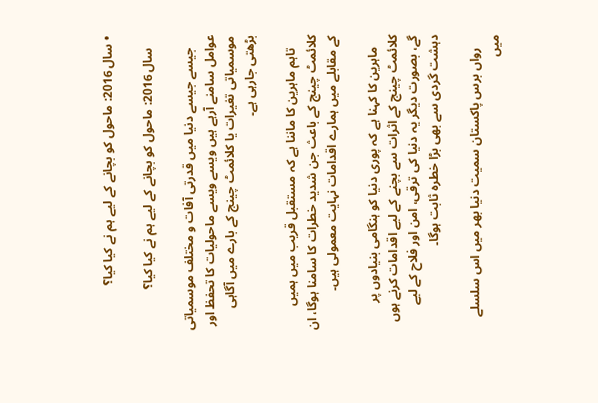• سال 2016: ماحول کو بچانے کے لیے ہم نے کیا کیا؟

    سال 2016: ماحول کو بچانے کے لیے ہم نے کیا کیا؟

    جیسے جیسے دنیا میں قدرتی آفات و مختلف موسمیاتی عوامل سامنے آرہے ہیں ویسے ویسے ماحولیات کا تحفظ اور موسمیاتی تغیرات یا کلائمٹ چینج کے بارے میں آگاہی بڑھتی جارہی ہے۔

    تاہم ماہرین کا ماننا ہے کہ مستقبل قریب میں ہمیں کلائمٹ چینج کے باعث جن شدید خطرات کا سامنا ہوگا، ان کے مقابلے میں ہمارے اقدامات نہایت معمولی ہیں۔

    ماہرین کا کہنا ہے کہ پوری دنیا کو ہنگامی بنیادوں پر کلائمٹ چینج کے اثرات سے بچنے کے لیے اقدامات کرنے ہوں گے، بصورت دیگر یہ دنیا کی ترقی، امن اور فلاح کے لیے دہشت گردی سے بھی بڑا خطرہ ثابت ہوگا۔

    رواں برس پاکستان سمیت دنیا بھر میں اس سلسلے میں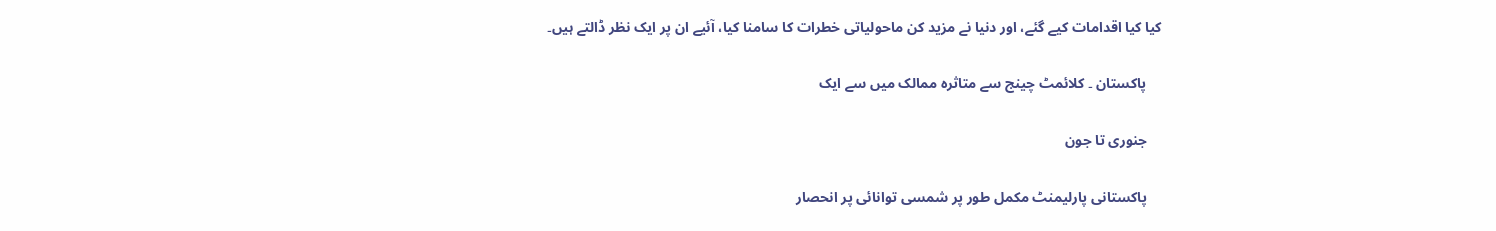کیا کیا اقدامات کیے گئے، اور دنیا نے مزید کن ماحولیاتی خطرات کا سامنا کیا، آئیے ان پر ایک نظر ڈالتے ہیں۔

    پاکستان ۔ کلائمٹ چینج سے متاثرہ ممالک میں سے ایک

    جنوری تا جون

    پاکستانی پارلیمنٹ مکمل طور پر شمسی توانائی پر انحصار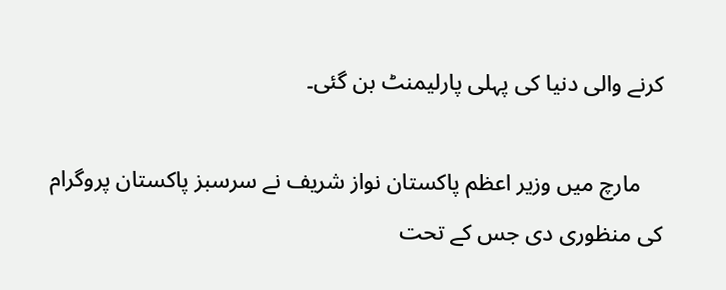کرنے والی دنیا کی پہلی پارلیمنٹ بن گئی۔

    مارچ میں وزیر اعظم پاکستان نواز شریف نے سرسبز پاکستان پروگرام کی منظوری دی جس کے تحت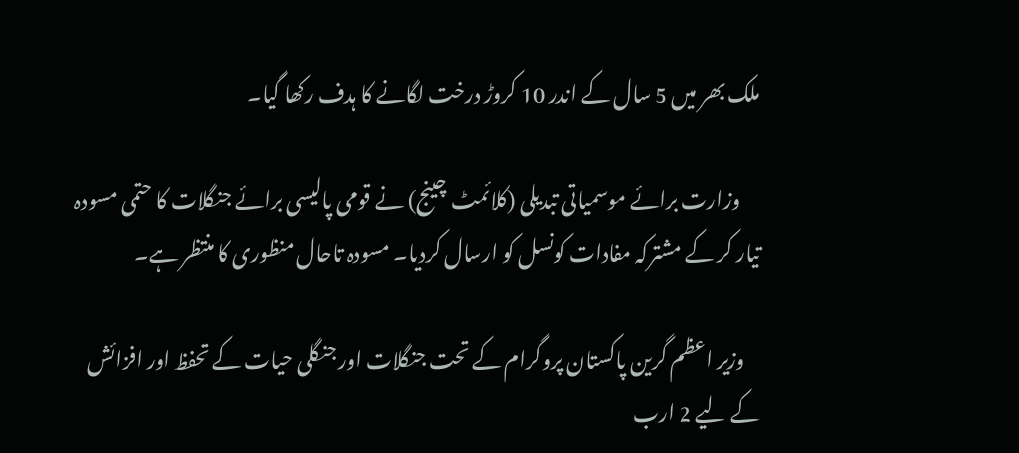ملک بھر میں 5 سال کے اندر 10 کروڑ درخت لگانے کا ہدف رکھا گیا۔

     وزارت برائے موسمیاتی تبدیلی (کلائمٹ چینج) نے قومی پالیسی برائے جنگلات کا حتمی مسودہ تیار کر کے مشترکہ مفادات کونسل کو ارسال کردیا۔ مسودہ تاحال منظوری کا منتظر ہے۔

    وزیر اعظم گرین پاکستان پروگرام کے تحت جنگلات اور جنگلی حیات کے تحفظ اور افزائش کے لیے 2 ارب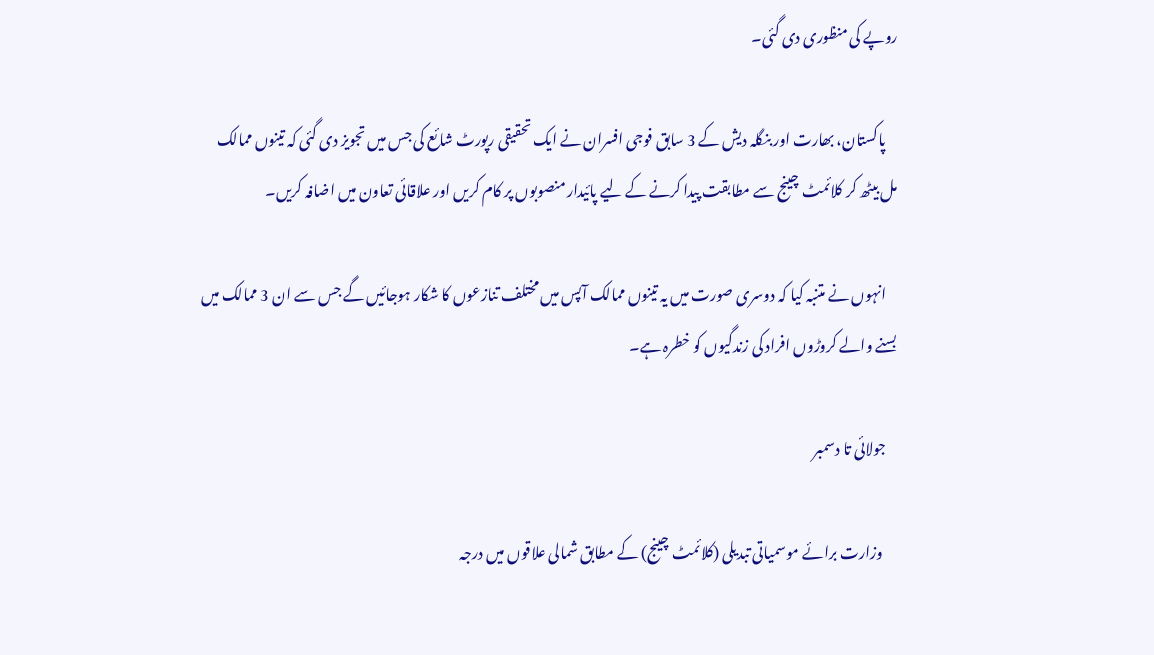روپے کی منظوری دی گئی۔

    پاکستان، بھارت اور بنگلہ دیش کے 3 سابق فوجی افسران نے ایک تحقیقی رپورٹ شائع کی جس میں تجویز دی گئی کہ تینوں ممالک مل بیٹھ کر کلائمٹ چینج سے مطابقت پیدا کرنے کے لیے پائیدار منصوبوں پر کام کریں اور علاقائی تعاون میں اضافہ کریں۔

    انہوں نے متنبہ کیا کہ دوسری صورت میں یہ تینوں ممالک آپس میں مختلف تنازعوں کا شکار ہوجائیں گے جس سے ان 3 ممالک میں بسنے والے کروڑوں افراد کی زندگیوں کو خطرہ ہے۔

    جولائی تا دسمبر

     وزارت برائے موسمیاتی تبدیلی (کلائمٹ چینج) کے مطابق شمالی علاقوں میں درجہ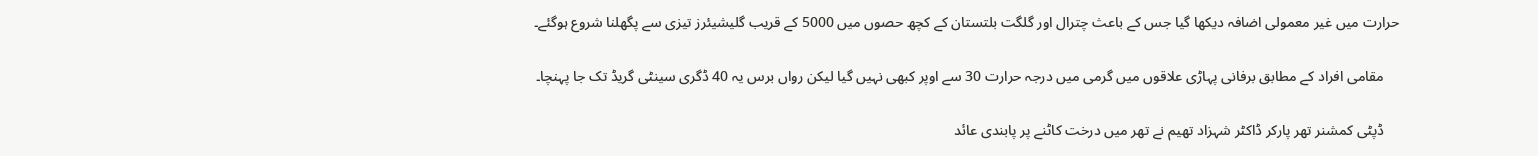حرارت میں غیر معمولی اضافہ دیکھا گیا جس کے باعث چترال اور گلگت بلتستان کے کچھ حصوں میں 5000 کے قریب گلیشیئرز تیزی سے پگھلنا شروع ہوگئے۔

    مقامی افراد کے مطابق برفانی پہاڑی علاقوں میں گرمی میں درجہ حرارت 30 سے اوپر کبھی نہیں گیا لیکن رواں برس یہ 40 ڈگری سینٹی گریڈ تک جا پہنچا۔

    ڈپٹی کمشنر تھر پارکر ڈاکٹر شہزاد تھیم نے تھر میں درخت کاٹنے پر پابندی عائد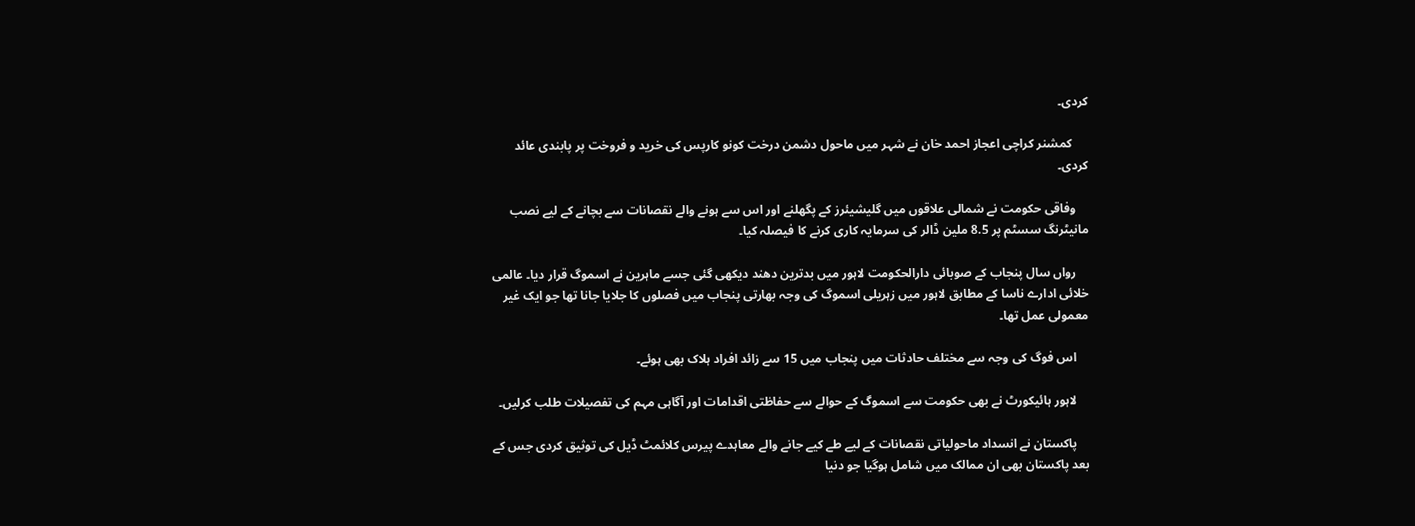کردی۔

     کمشنر کراچی اعجاز احمد خان نے شہر میں ماحول دشمن درخت کونو کارپس کی خرید و فروخت پر پابندی عائد کردی۔

    وفاقی حکومت نے شمالی علاقوں میں گلیشیئرز کے پگھلنے اور اس سے ہونے والے نقصانات سے بچانے کے لیے نصب مانیٹرنگ سسٹم پر 8.5 ملین ڈالر کی سرمایہ کاری کرنے کا فیصلہ کیا۔

    رواں سال پنجاب کے صوبائی دارالحکومت لاہور میں بدترین دھند دیکھی گئی جسے ماہرین نے اسموگ قرار دیا۔ عالمی خلائی ادارے ناسا کے مطابق لاہور میں زہریلی اسموگ کی وجہ بھارتی پنجاب میں فصلوں کا جلایا جانا تھا جو ایک غیر معمولی عمل تھا۔

    اس فوگ کی وجہ سے مختلف حادثات میں پنجاب میں 15 سے زائد افراد ہلاک بھی ہوئے۔

    لاہور ہائیکورٹ نے بھی حکومت سے اسموگ کے حوالے سے حفاظتی اقدامات اور آگاہی مہم کی تفصیلات طلب کرلیں۔

    پاکستان نے انسداد ماحولیاتی نقصانات کے لیے طے کیے جانے والے معاہدے پیرس کلائمٹ ڈیل کی توثیق کردی جس کے بعد پاکستان بھی ان ممالک میں شامل ہوگیا جو دنیا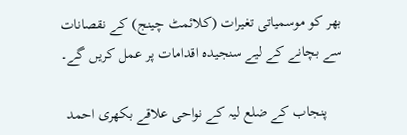بھر کو موسمیاتی تغیرات (کلائمٹ چینج) کے نقصانات سے بچانے کے لیے سنجیدہ اقدامات پر عمل کریں گے۔

    پنجاب کے ضلع لیہ کے نواحی علاقے بکھری احمد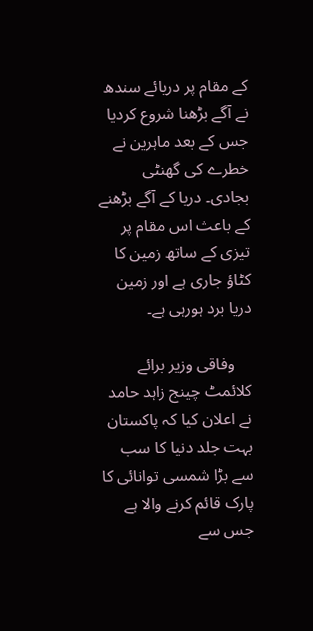کے مقام پر دریائے سندھ نے آگے بڑھنا شروع کردیا جس کے بعد ماہرین نے خطرے کی گھنٹی بجادی۔ دریا کے آگے بڑھنے کے باعث اس مقام پر تیزی کے ساتھ زمین کا کٹاؤ جاری ہے اور زمین دریا برد ہورہی ہے۔

    وفاقی وزیر برائے کلائمٹ چینج زاہد حامد نے اعلان کیا کہ پاکستان بہت جلد دنیا کا سب سے بڑا شمسی توانائی کا پارک قائم کرنے والا ہے جس سے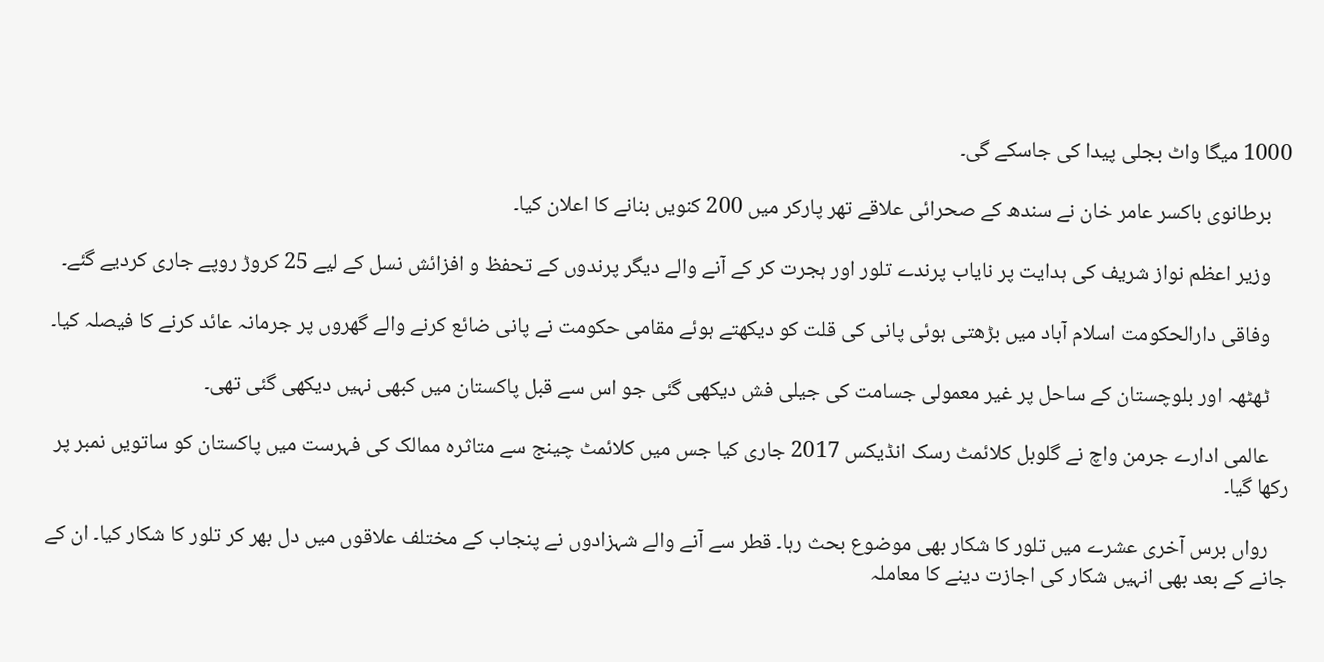1000 میگا واٹ بجلی پیدا کی جاسکے گی۔

    برطانوی باکسر عامر خان نے سندھ کے صحرائی علاقے تھر پارکر میں 200 کنویں بنانے کا اعلان کیا۔

    وزیر اعظم نواز شریف کی ہدایت پر نایاب پرندے تلور اور ہجرت کر کے آنے والے دیگر پرندوں کے تحفظ و افزائش نسل کے لیے 25 کروڑ روپے جاری کردیے گئے۔

    وفاقی دارالحکومت اسلام آباد میں بڑھتی ہوئی پانی کی قلت کو دیکھتے ہوئے مقامی حکومت نے پانی ضائع کرنے والے گھروں پر جرمانہ عائد کرنے کا فیصلہ کیا۔

    ٹھٹھہ اور بلوچستان کے ساحل پر غیر معمولی جسامت کی جیلی فش دیکھی گئی جو اس سے قبل پاکستان میں کبھی نہیں دیکھی گئی تھی۔

    عالمی ادارے جرمن واچ نے گلوبل کلائمٹ رسک انڈیکس 2017 جاری کیا جس میں کلائمٹ چینج سے متاثرہ ممالک کی فہرست میں پاکستان کو ساتویں نمبر پر رکھا گیا۔

    رواں برس آخری عشرے میں تلور کا شکار بھی موضوع بحث رہا۔ قطر سے آنے والے شہزادوں نے پنجاب کے مختلف علاقوں میں دل بھر کر تلور کا شکار کیا۔ ان کے جانے کے بعد بھی انہیں شکار کی اجازت دینے کا معاملہ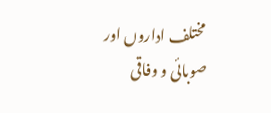مختلف اداروں اور صوبائی و وفاقی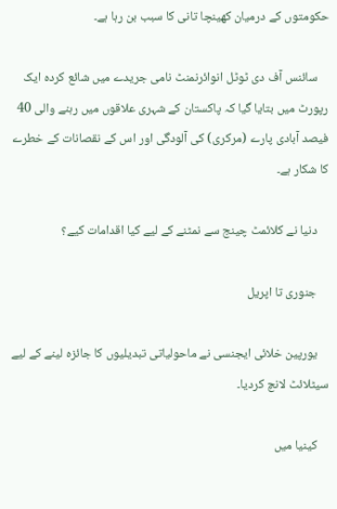حکومتوں کے درمیان کھینچا تانی کا سبب بن رہا ہے۔

    سائنس آف دی ٹوٹل انوائرنمنٹ نامی جریدے میں شائع کردہ ایک رپورٹ میں بتایا گیا کہ پاکستان کے شہری علاقوں میں رہنے والی 40 فیصد آبادی پارے (مرکری) کی آلودگی اور اس کے نقصانات کے خطرے کا شکار ہے۔

    دنیا نے کلائمٹ چینج سے نمٹنے کے لیے کیا اقدامات کیے؟

    جنوری تا اپریل

    یورپین خلائی ایجنسی نے ماحولیاتی تبدیلیوں کا جائزہ لینے کے لیے سیٹلائٹ لانچ کردیا۔

    کینیا میں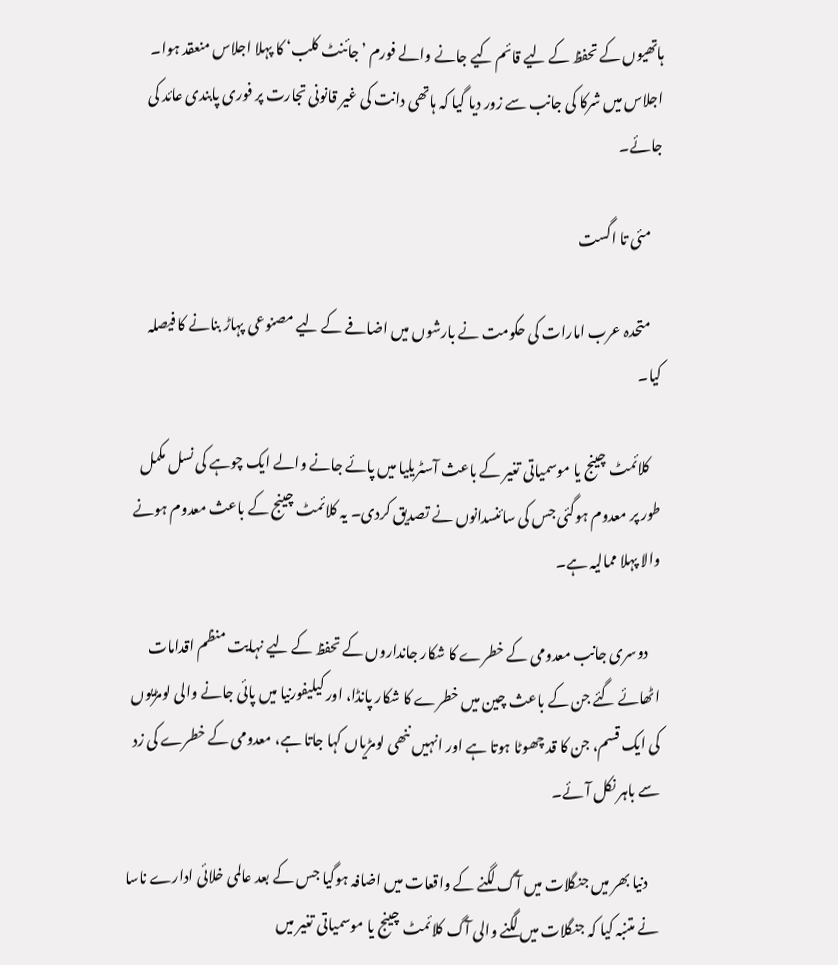ہاتھیوں کے تحفظ کے لیے قائم کیے جانے والے فورم ’جائنٹ کلب‘ کا پہلا اجلاس منعقد ہوا۔ اجلاس میں شرکا کی جانب سے زور دیا گیا کہ ہاتھی دانت کی غیر قانونی تجارت پر فوری پابندی عائد کی جائے۔

    مئی تا اگست

    متحدہ عرب امارات کی حکومت نے بارشوں میں اضافے کے لیے مصنوعی پہاڑ بنانے کا فیصلہ کیا۔

    کلائمٹ چینج یا موسمیاتی تغیر کے باعث آسٹریلیا میں پائے جانے والے ایک چوہے کی نسل مکمل طور پر معدوم ہوگئی جس کی سائنسدانوں نے تصدیق کردی۔ یہ کلائمٹ چینج کے باعث معدوم ہونے والا پہلا ممالیہ ہے۔

    دوسری جانب معدومی کے خطرے کا شکار جانداروں کے تحفظ کے لیے نہایت منظم اقدامات اٹھائے گئے جن کے باعث چین میں خطرے کا شکار پانڈا، اور کیلیفورنیا میں پائی جانے والی لومڑیوں کی ایک قسم، جن کا قد چھوٹا ہوتا ہے اور انہیں ننھی لومڑیاں کہا جاتا ہے، معدومی کے خطرے کی زد سے باہر نکل آئے۔

    دنیا بھر میں جنگلات میں آگ لگنے کے واقعات میں اضافہ ہوگیا جس کے بعد عالمی خلائی ادارے ناسا نے متنبہ کیا کہ جنگلات میں لگنے والی آگ کلائمٹ چینج یا موسمیاتی تغیر میں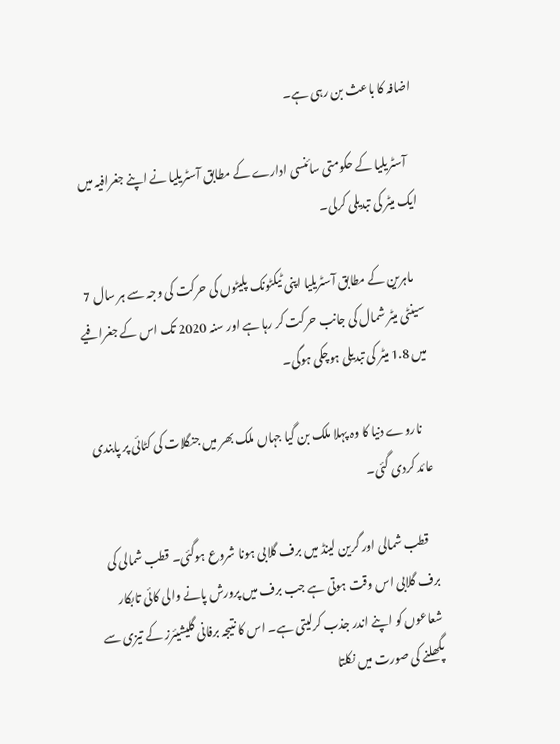اضافہ کا باعث بن رہی ہے۔

    آسٹریلیا کے حکومتی سائنسی ادارے کے مطابق آسٹریلیا نے اپنے جغرافیہ میں ایک میٹر کی تبدیلی کرلی۔

    ماہرین کے مطابق آسٹریلیا اپنی ٹیکٹونک پلیٹوں کی حرکت کی وجہ سے ہر سال 7 سینٹی میٹر شمال کی جانب حرکت کر رہا ہے اور سنہ 2020 تک اس کے جغرافیے میں 1.8 میٹر کی تبدیلی ہوچکی ہوگی۔

    ناروے دنیا کا وہ پہلا ملک بن گیا جہاں ملک بھر میں جنگلات کی کٹائی پر پابندی عائد کردی گئی۔

    قطب شمالی اور گرین لینڈ میں برف گلابی ہونا شروع ہوگئی۔ قطب شمالی کی برف گلابی اس وقت ہوتی ہے جب برف میں پرورش پانے والی کائی تابکار شعاعوں کو اپنے اندر جذب کرلیتی ہے۔ اس کا نتیجہ برفانی گلیشیئرز کے تیزی سے پگھلنے کی صورت میں نکلتا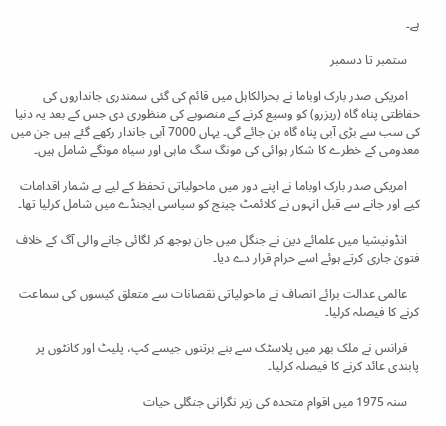ہے۔

    ستمبر تا دسمبر

    امریکی صدر بارک اوباما نے بحرالکاہل میں قائم کی گئی سمندری جانداروں کی حفاظتی پناہ گاہ (ریزرو) کو وسیع کرنے کے منصوبے کی منظوری دی جس کے بعد یہ دنیا کی سب سے بڑی آبی پناہ گاہ بن جائے گی۔ یہاں 7000 آبی جاندار رکھے گئے ہیں جن میں معدومی کے خطرے کا شکار ہوائی کی مونگ سگ ماہی اور سیاہ مونگے شامل ہیں۔

    امریکی صدر بارک اوباما نے اپنے دور میں ماحولیاتی تحفظ کے لیے بے شمار اقدامات کیے اور جانے سے قبل انہوں نے کلائمٹ چینج کو سیاسی ایجنڈے میں شامل کرلیا تھا۔

    انڈونیشیا میں علمائے دین نے جنگل میں جان بوجھ کر لگائی جانے والی آگ کے خلاف فتویٰ جاری کرتے ہوئے اسے حرام قرار دے دیا۔

    عالمی عدالت برائے انصاف نے ماحولیاتی نقصانات سے متعلق کیسوں کی سماعت کرنے کا فیصلہ کرلیا۔

    فرانس نے ملک بھر میں پلاسٹک سے بنے برتنوں جیسے کپ، پلیٹ اور کانٹوں پر پابندی عائد کرنے کا فیصلہ کرلیا۔

    سنہ 1975 میں اقوام متحدہ کی زیر نگرانی جنگلی حیات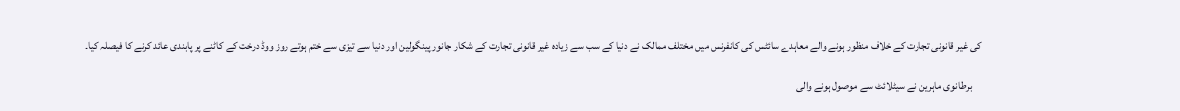کی غیر قانونی تجارت کے خلاف منظور ہونے والے معاہدے سائٹس کی کانفرنس میں مختلف ممالک نے دنیا کے سب سے زیادہ غیر قانونی تجارت کے شکار جانور پینگولین اور دنیا سے تیزی سے ختم ہوتے روز ووڈ درخت کے کاٹنے پر پابندی عائد کرنے کا فیصلہ کیا۔

    برطانوی ماہرین نے سیٹلائٹ سے موصول ہونے والی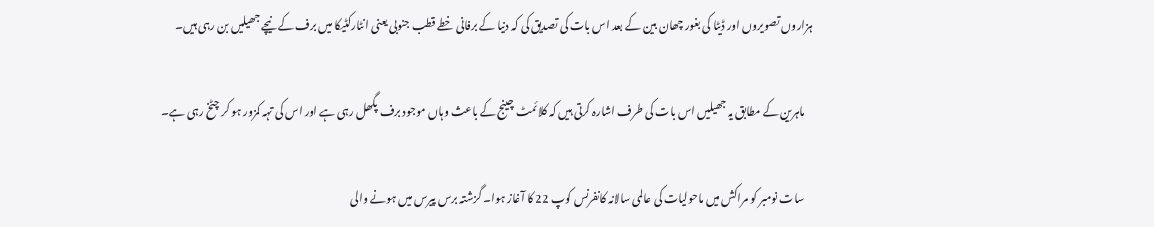ہزاروں تصویروں اور ڈیٹا کی بغور چھان بین کے بعد اس بات کی تصدیق کی کہ دنیا کے برفانی خطے قطب جنوبی یعنی انٹارکٹیکا میں برف کے نیچے جھیلیں بن رہی ہیں۔

    ماہرین کے مطابق یہ جھیلیں اس بات کی طرف اشارہ کرتی ہیں کہ کلائمٹ چینج کے باعث وہاں موجود برف پگھل رہی ہے اور اس کی تہہ کمزور ہو کر چٹخ رہی ہے۔

    سات نومبر کو مراکش میں ماحولیات کی عالمی سالانہ کانفرنس کوپ 22 کا آغاز ہوا۔ گزشتہ برس پیرس میں ہونے والی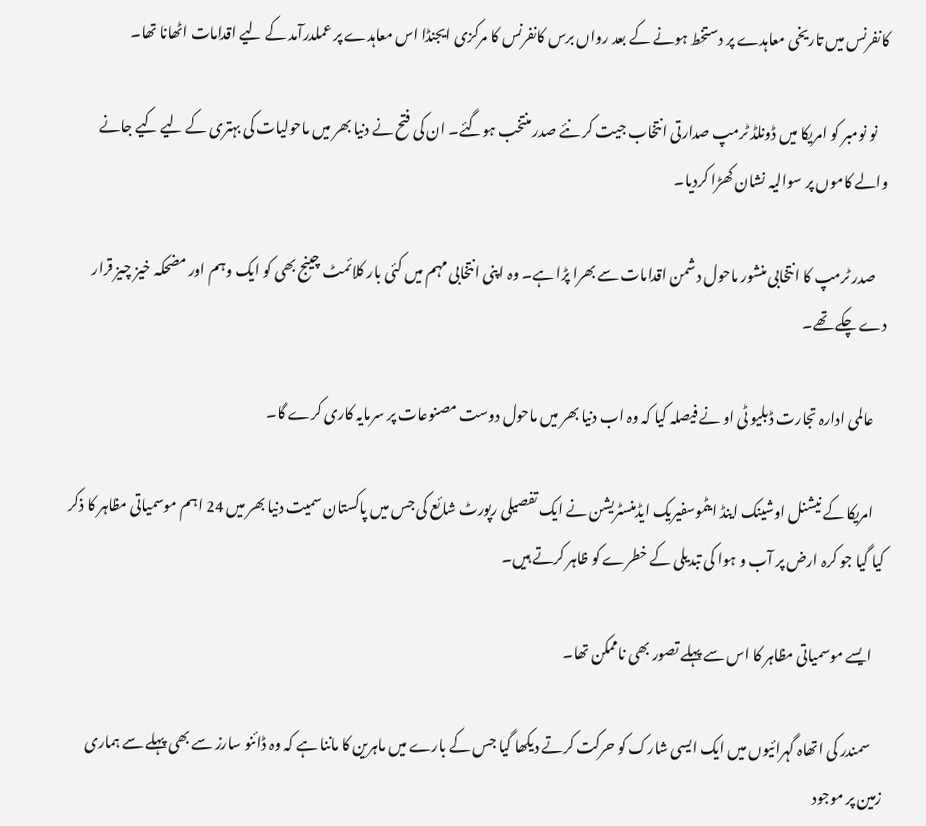کانفرنس میں تاریخی معاہدے پر دستخط ہونے کے بعد رواں برس کانفرنس کا مرکزی ایجنڈا اس معاہدے پر عملدرآمد کے لیے اقدامات اٹھانا تھا۔

    نو نومبر کو امریکا میں ڈونلڈ ٹرمپ صدارتی انتخاب جیت کر نئے صدر منتخب ہوگئے۔ ان کی فتح نے دنیا بھر میں ماحولیات کی بہتری کے لیے کیے جانے والے کاموں پر سوالیہ نشان کھڑا کردیا۔

    صدر ٹرمپ کا انتخابی منشور ماحول دشمن اقدامات سے بھرا پڑا ہے۔ وہ اپنی انتخابی مہم میں کئی بار کلائمٹ چینج بھی کو ایک وہم اور مضحکہ خیز چیز قرار دے چکے تھے۔

    عالمی ادارہ تجارت ڈبلیو ٹی او نے فیصلہ کیا کہ وہ اب دنیا بھر میں ماحول دوست مصنوعات پر سرمایہ کاری کرے گا۔

    امریکا کے نیشنل اوشینک اینڈ ایٹموسفیریک ایڈمنسٹریشن نے ایک تفصیلی رپورٹ شائع کی جس میں پاکستان سمیت دنیا بھر میں 24 اہم موسمیاتی مظاہر کا ذکر کیا گیا جو کرہ ارض پر آب و ہوا کی تبدیلی کے خطرے کو ظاہر کرتے ہیں۔

    ایسے موسمیاتی مظاہر کا اس سے پہلے تصور بھی ناممکن تھا۔

    سمندر کی اتھاہ گہرائیوں میں ایک ایسی شارک کو حرکت کرتے دیکھا گیا جس کے بارے میں ماہرین کا ماننا ہے کہ وہ ڈائنو سارز سے بھی پہلے سے ہماری زمین پر موجود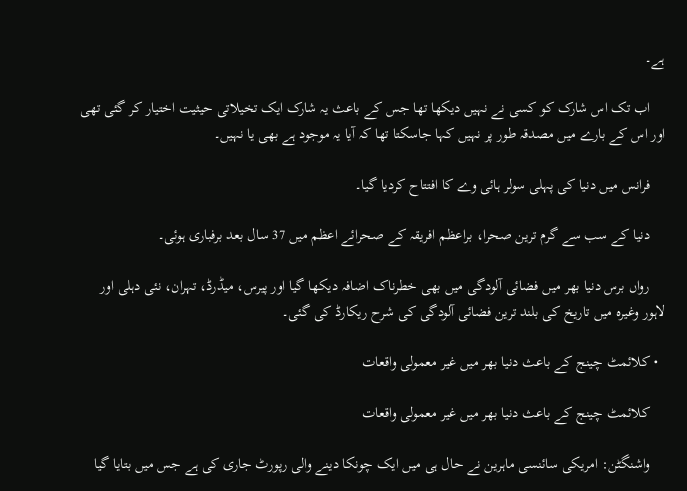ہے۔

    اب تک اس شارک کو کسی نے نہیں دیکھا تھا جس کے باعث یہ شارک ایک تخیلاتی حیثیت اختیار کر گئی تھی اور اس کے بارے میں مصدقہ طور پر نہیں کہا جاسکتا تھا کہ آیا یہ موجود ہے بھی یا نہیں۔

    فرانس میں دنیا کی پہلی سولر ہائی وے کا افتتاح کردیا گیا۔

    دنیا کے سب سے گرم ترین صحرا، براعظم افریقہ کے صحرائے اعظم میں 37 سال بعد برفباری ہوئی۔

    رواں برس دنیا بھر میں فضائی آلودگی میں بھی خطرناک اضافہ دیکھا گیا اور پیرس، میڈرڈ، تہران، نئی دہلی اور لاہور وغیرہ میں تاریخ کی بلند ترین فضائی آلودگی کی شرح ریکارڈ کی گئی۔

  • کلائمٹ چینج کے باعث دنیا بھر میں غیر معمولی واقعات

    کلائمٹ چینج کے باعث دنیا بھر میں غیر معمولی واقعات

    واشنگٹن: امریکی سائنسی ماہرین نے حال ہی میں ایک چونکا دینے والی رپورٹ جاری کی ہے جس میں بتایا گیا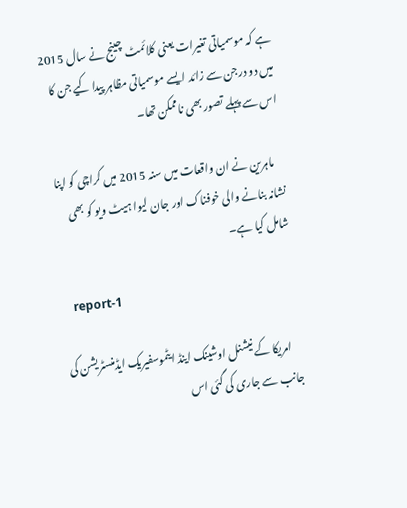ہے کہ موسمیاتی تغیرات یعنی کلائمٹ چینج نے سال 2015 میں دو درجن سے زائد ایسے موسمیاتی مظاہر پیدا کیے جن کا اس سے پہلے تصور بھی ناممکن تھا۔

    ماہرین نے ان واقعات میں سنہ 2015 میں کراچی کو اپنا نشانہ بنانے والی خوفناک اور جان لیوا ہیٹ ویو کو بھی شامل کیا ہے۔

    report-1

    امریکا کے نیشنل اوشینک اینڈ ایٹموسفیریک ایڈمنسٹریشن کی جانب سے جاری کی گئی اس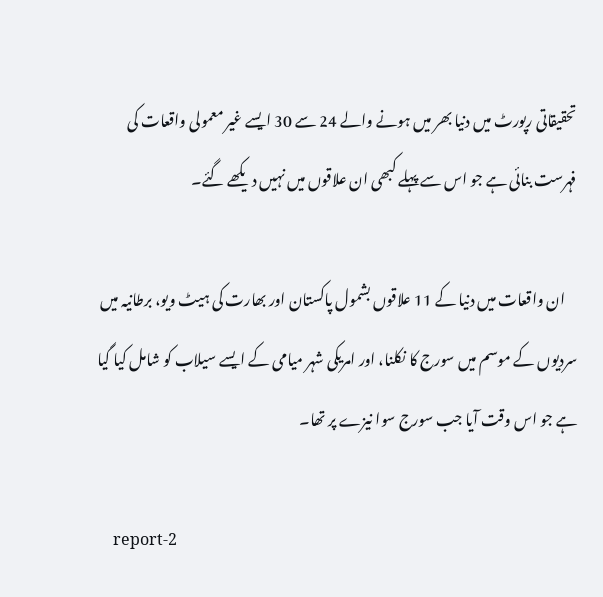تحقیقاتی رپورٹ میں دنیا بھر میں ہونے والے 24 سے 30 ایسے غیر معمولی واقعات کی فہرست بنائی ہے جو اس سے پہلے کبھی ان علاقوں میں نہیں دیکھے گئے۔

    ان واقعات میں دنیا کے 11 علاقوں بشمول پاکستان اور بھارت کی ہیٹ ویو، برطانیہ میں سردیوں کے موسم میں سورج کا نکلنا، اور امریکی شہر میامی کے ایسے سیلاب کو شامل کیا گیا ہے جو اس وقت آیا جب سورج سوا نیزے پر تھا۔

    report-2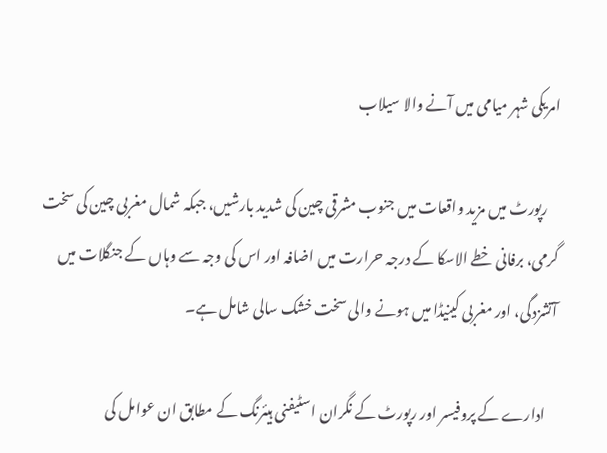امریکی شہر میامی میں آنے والا سیلاب

    رپورٹ میں مزید واقعات میں جنوب مشرقی چین کی شدید بارشیں، جبکہ شمال مغربی چین کی سخت گرمی، برفانی خطے الاسکا کے درجہ حرارت میں اضافہ اور اس کی وجہ سے وہاں کے جنگلات میں آتشزدگی، اور مغربی کینیڈا میں ہونے والی سخت خشک سالی شامل ہے۔

    ادارے کے پروفیسر اور رپورٹ کے نگران اسٹیفنی ہیئرنگ کے مطابق ان عوامل کی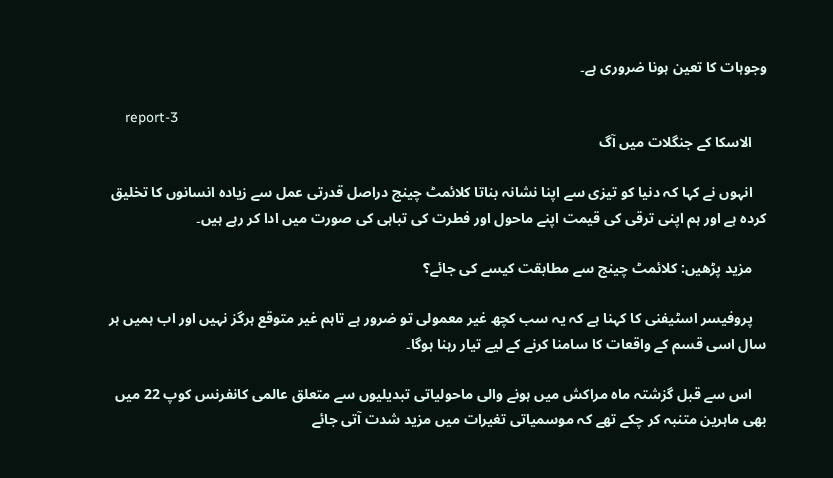وجوہات کا تعین ہونا ضروری ہے۔

    report-3
    الاسکا کے جنگلات میں آگ

    انہوں نے کہا کہ دنیا کو تیزی سے اپنا نشانہ بناتا کلائمٹ چینج دراصل قدرتی عمل سے زیادہ انسانوں کا تخلیق کردہ ہے اور ہم اپنی ترقی کی قیمت اپنے ماحول اور فطرت کی تباہی کی صورت میں ادا کر رہے ہیں۔

    مزید پڑھیں: کلائمٹ چینج سے مطابقت کیسے کی جائے؟

    پروفیسر اسٹیفنی کا کہنا ہے کہ یہ سب کچھ غیر معمولی تو ضرور ہے تاہم غیر متوقع ہرگز نہیں اور اب ہمیں ہر سال اسی قسم کے واقعات کا سامنا کرنے کے لیے تیار رہنا ہوگا۔

    اس سے قبل گزشتہ ماہ مراکش میں ہونے والی ماحولیاتی تبدیلیوں سے متعلق عالمی کانفرنس کوپ 22 میں بھی ماہرین متنبہ کر چکے تھے کہ موسمیاتی تغیرات میں مزید شدت آتی جائے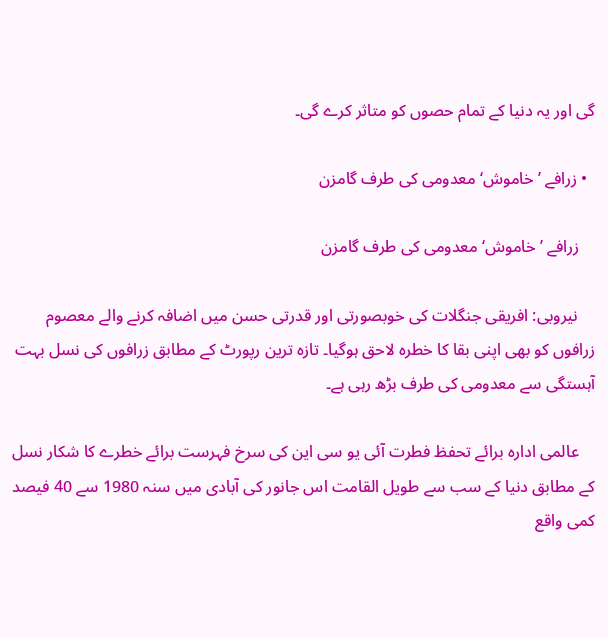گی اور یہ دنیا کے تمام حصوں کو متاثر کرے گی۔

  • زرافے ’خاموش‘ معدومی کی طرف گامزن

    زرافے ’خاموش‘ معدومی کی طرف گامزن

    نیروبی: افریقی جنگلات کی خوبصورتی اور قدرتی حسن میں اضافہ کرنے والے معصوم زرافوں کو بھی اپنی بقا کا خطرہ لاحق ہوگیا۔ تازہ ترین رپورٹ کے مطابق زرافوں کی نسل بہت آہستگی سے معدومی کی طرف بڑھ رہی ہے۔

    عالمی ادارہ برائے تحفظ فطرت آئی یو سی این کی سرخ فہرست برائے خطرے کا شکار نسل کے مطابق دنیا کے سب سے طویل القامت اس جانور کی آبادی میں سنہ 1980 سے 40 فیصد کمی واقع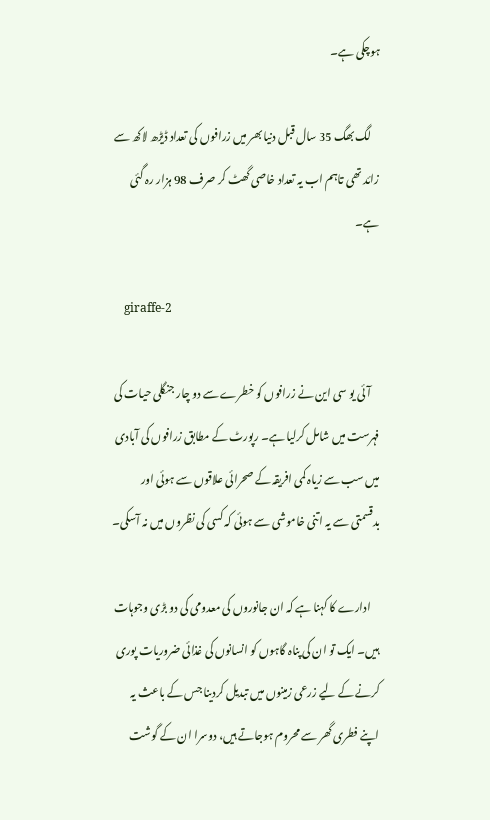ہوچکی ہے۔

    لگ بھگ 35 سال قبل دنیا بھر میں زرافوں کی تعداد ڈیڑھ لاکھ سے زائد تھی تاہم اب یہ تعداد خاصی گھٹ کر صرف 98 ہزار رہ گئی ہے۔

    giraffe-2

    آئی یو سی این نے زرافوں کو خطرے سے دو چار جنگلی حیات کی فہرست میں شامل کرلیا ہے۔ رپورٹ کے مطابق زرافوں کی آبادی میں سب سے زیاہ کمی افریقہ کے صحرائی علاقوں سے ہوئی اور بدقسمتی سے یہ اتنی خاموشی سے ہوئی کہ کسی کی نظروں میں نہ آسکی۔

    ادارے کا کہنا ہے کہ ان جانوروں کی معدومی کی دو بڑی وجوہات ہیں۔ ایک تو ان کی پناہ گاہوں کو انسانوں کی غذائی ضروریات پوری کرنے کے لیے زرعی زمینوں میں تبدیل کردینا جس کے باعث یہ اپنے فطری گھر سے محروم ہوجاتے ہیں، دوسرا ان کے گوشت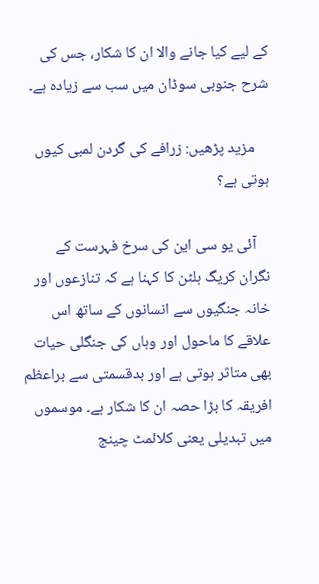کے لیے کیا جانے والا ان کا شکار، جس کی شرح جنوبی سوڈان میں سب سے زیادہ ہے۔

    مزید پڑھیں: زرافے کی گردن لمبی کیوں ہوتی ہے؟

    آئی یو سی این کی سرخ فہرست کے نگران کریگ ہلٹن کا کہنا ہے کہ تنازعوں اور خانہ جنگیوں سے انسانوں کے ساتھ اس علاقے کا ماحول اور وہاں کی جنگلی حیات بھی متاثر ہوتی ہے اور بدقسمتی سے براعظم افریقہ کا بڑا حصہ ان کا شکار ہے۔ موسموں میں تبدیلی یعنی کلائمٹ چینج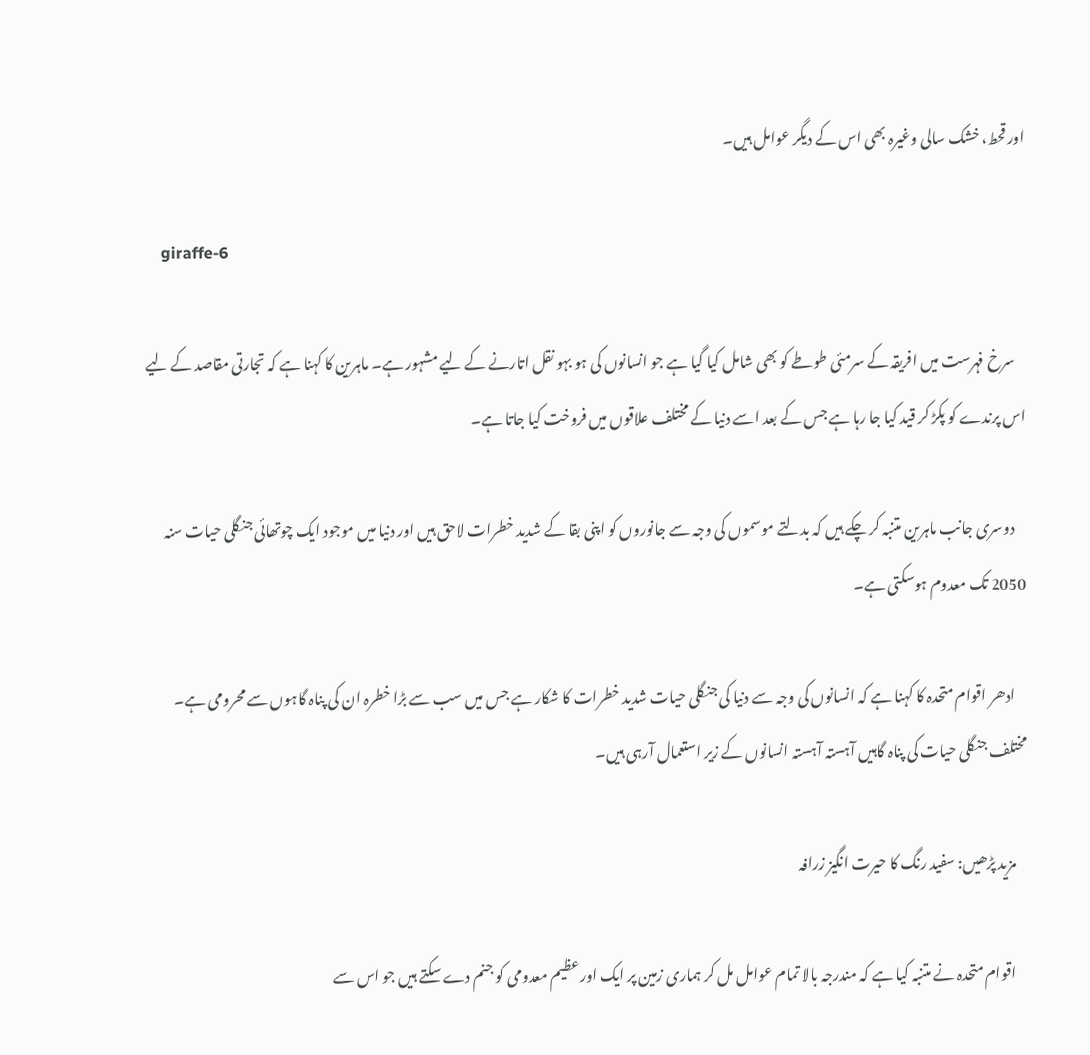اور قحط، خشک سالی وغیرہ بھی اس کے دیگر عوامل ہیں۔

    giraffe-6

    سرخ فہرست میں افریقہ کے سرمئی طوطے کو بھی شامل کیا گیا ہے جو انسانوں کی ہو بہو نقل اتارنے کے لیے مشہور ہے۔ ماہرین کا کہنا ہے کہ تجارتی مقاصد کے لیے اس پرندے کو پکڑ کر قید کیا جا رہا ہے جس کے بعد اسے دنیا کے مختلف علاقوں میں فروخت کیا جاتا ہے۔

    دوسری جانب ماہرین متنبہ کر چکے ہیں کہ بدلتے موسموں کی وجہ سے جانوروں کو اپنی بقا کے شدید خطرات لاحق ہیں اور دنیا میں موجود ایک چوتھائی جنگلی حیات سنہ 2050 تک معدوم ہوسکتی ہے۔

    ادھر اقوام متحدہ کا کہنا ہے کہ انسانوں کی وجہ سے دنیا کی جنگلی حیات شدید خطرات کا شکار ہے جس میں سب سے بڑا خطرہ ان کی پناہ گاہوں سے محرومی ہے۔ مختلف جنگلی حیات کی پناہ گاہیں آہستہ آہستہ انسانوں کے زیر استعمال آرہی ہیں۔

    مزید پڑھیں: سفید رنگ کا حیرت انگیز زرافہ

    اقوام متحدہ نے متنبہ کیا ہے کہ مندرجہ بالا تمام عوامل مل کر ہماری زمین پر ایک اور عظیم معدومی کو جنم دے سکتے ہیں جو اس سے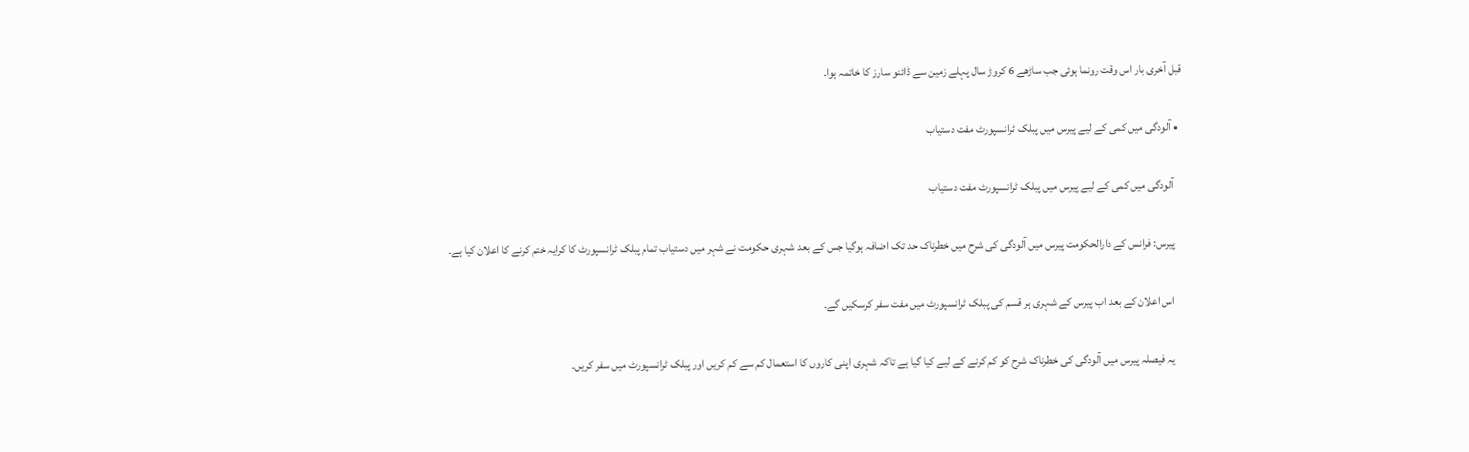قبل آخری بار اس وقت رونما ہوئی جب ساڑھے 6 کروڑ سال پہلے زمین سے ڈائنو سارز کا خاتمہ ہوا۔

  • آلودگی میں کمی کے لیے پیرس میں پبلک ٹرانسپورٹ مفت دستیاب

    آلودگی میں کمی کے لیے پیرس میں پبلک ٹرانسپورٹ مفت دستیاب

    پیرس: فرانس کے دارالحکومت پیرس میں آلودگی کی شرح میں خطرناک حد تک اضافہ ہوگیا جس کے بعد شہری حکومت نے شہر میں دستیاب تمام پبلک ٹرانسپورٹ کا کرایہ ختم کرنے کا اعلان کیا ہے۔

    اس اعلان کے بعد اب پیرس کے شہری ہر قسم کی پبلک ٹرانسپورٹ میں مفت سفر کرسکیں گے۔

    یہ فیصلہ پیرس میں آلودگی کی خطرناک شرح کو کم کرنے کے لیے کیا گیا ہے تاکہ شہری اپنی کاروں کا استعمال کم سے کم کریں اور پبلک ٹرانسپورٹ میں سفر کریں۔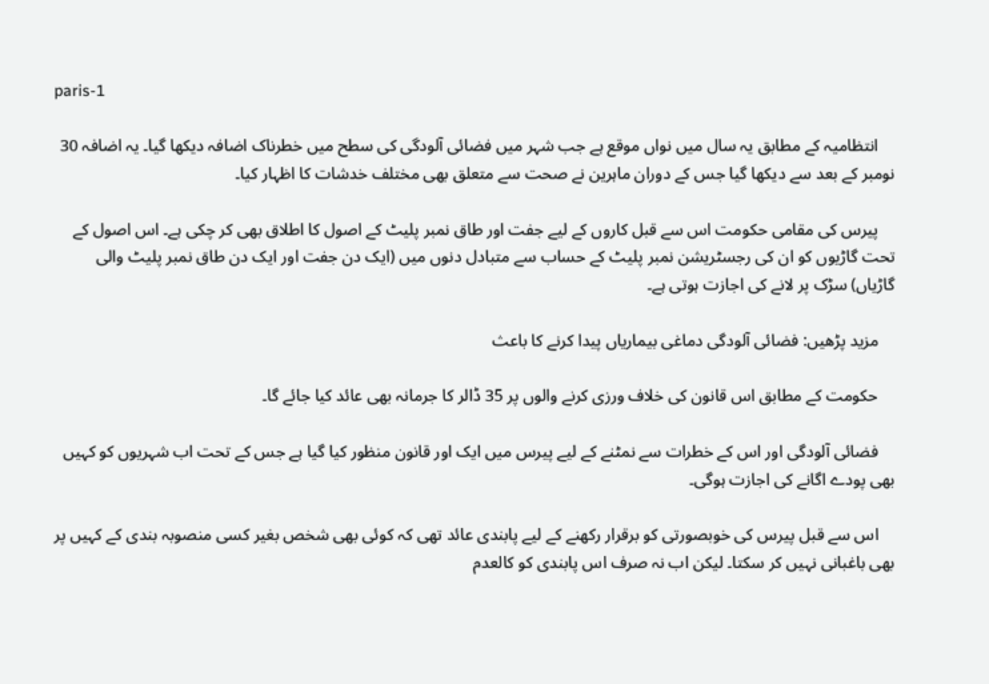paris-1

    انتظامیہ کے مطابق یہ سال میں نواں موقع ہے جب شہر میں فضائی آلودگی کی سطح میں خطرناک اضافہ دیکھا گیا۔ یہ اضافہ 30 نومبر کے بعد سے دیکھا گیا جس کے دوران ماہرین نے صحت سے متعلق بھی مختلف خدشات کا اظہار کیا۔

    پیرس کی مقامی حکومت اس سے قبل کاروں کے لیے جفت اور طاق نمبر پلیٹ کے اصول کا اطلاق بھی کر چکی ہے۔ اس اصول کے تحت گاڑیوں کو ان کی رجسٹریشن نمبر پلیٹ کے حساب سے متبادل دنوں میں (ایک دن جفت اور ایک دن طاق نمبر پلیٹ والی گاڑیاں) سڑک پر لانے کی اجازت ہوتی ہے۔

    مزید پڑھیں: فضائی آلودگی دماغی بیماریاں پیدا کرنے کا باعث

    حکومت کے مطابق اس قانون کی خلاف ورزی کرنے والوں پر 35 ڈالر کا جرمانہ بھی عائد کیا جائے گا۔

    فضائی آلودگی اور اس کے خطرات سے نمٹنے کے لیے پیرس میں ایک اور قانون منظور کیا گیا ہے جس کے تحت اب شہریوں کو کہیں بھی پودے اگانے کی اجازت ہوگی۔

    اس سے قبل پیرس کی خوبصورتی کو برقرار رکھنے کے لیے پابندی عائد تھی کہ کوئی بھی شخص بغیر کسی منصوبہ بندی کے کہیں پر بھی باغبانی نہیں کر سکتا۔ لیکن اب نہ صرف اس پابندی کو کالعدم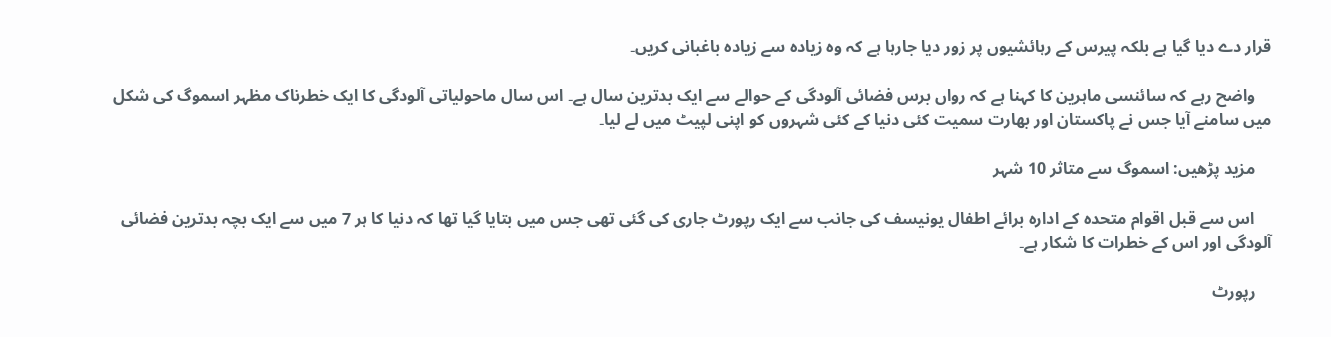قرار دے دیا گیا ہے بلکہ پیرس کے رہائشیوں پر زور دیا جارہا ہے کہ وہ زیادہ سے زیادہ باغبانی کریں۔

    واضح رہے کہ سائنسی ماہرین کا کہنا ہے کہ رواں برس فضائی آلودگی کے حوالے سے ایک بدترین سال ہے۔ اس سال ماحولیاتی آلودگی کا ایک خطرناک مظہر اسموگ کی شکل میں سامنے آیا جس نے پاکستان اور بھارت سمیت کئی دنیا کے کئی شہروں کو اپنی لپیٹ میں لے لیا۔

    مزید پڑھیں: اسموگ سے متاثر 10 شہر

    اس سے قبل اقوام متحدہ کے ادارہ برائے اطفال یونیسف کی جانب سے ایک رپورٹ جاری کی گئی تھی جس میں بتایا گیا تھا کہ دنیا کا ہر 7 میں سے ایک بچہ بدترین فضائی آلودگی اور اس کے خطرات کا شکار ہے۔

    رپورٹ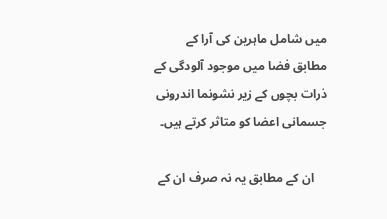میں شامل ماہرین کی آرا کے مطابق فضا میں موجود آلودگی کے ذرات بچوں کے زیر نشونما اندرونی جسمانی اعضا کو متاثر کرتے ہیں۔

    ان کے مطابق یہ نہ صرف ان کے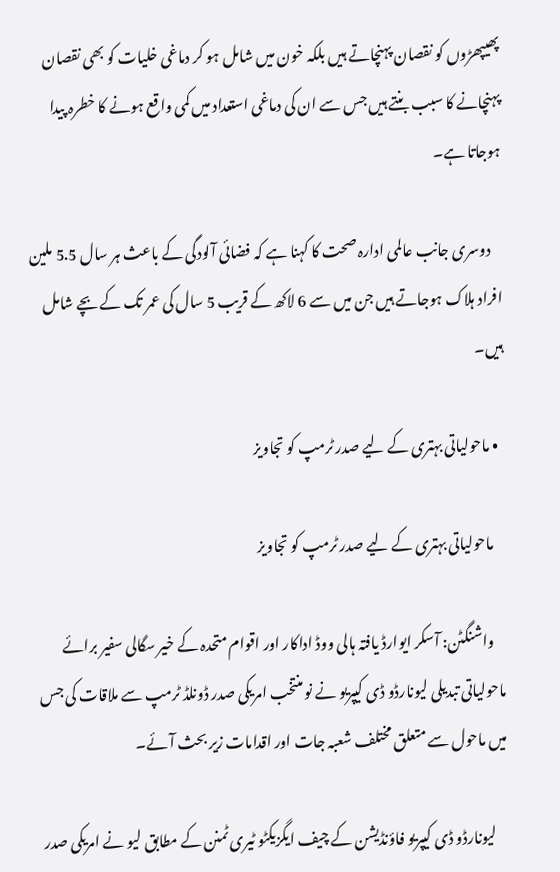پھیپھڑوں کو نقصان پہنچاتے ہیں بلکہ خون میں شامل ہو کر دماغی خلیات کو بھی نقصان پہنچانے کا سبب بنتے ہیں جس سے ان کی دماغی استعداد میں کمی واقع ہونے کا خطرہ پیدا ہوجاتا ہے۔

    دوسری جانب عالمی ادارہ صحت کا کہنا ہے کہ فضائی آلودگی کے باعث ہر سال 5.5 ملین افراد ہلاک ہوجاتے ہیں جن میں سے 6 لاکھ کے قریب 5 سال کی عمر تک کے بچے شامل ہیں۔

  • ماحولیاتی بہتری کے لیے صدر ٹرمپ کو تجاویز

    ماحولیاتی بہتری کے لیے صدر ٹرمپ کو تجاویز

    واشنگٹن: آسکر ایوارڈ یافتہ ہالی ووڈ اداکار اور اقوام متحدہ کے خیر سگالی سفیر برائے ماحولیاتی تبدیلی لیونارڈو ڈی کیپریو نے نو منتخب امریکی صدر ڈونلڈ ٹرمپ سے ملاقات کی جس میں ماحول سے متعلق مختلف شعبہ جات اور اقدامات زیر بحث آئے۔

    لیونارڈو ڈی کیپریو فاؤنڈیشن کے چیف ایگزیکٹو ٹیری ٹمنن کے مطابق لیو نے امریکی صدر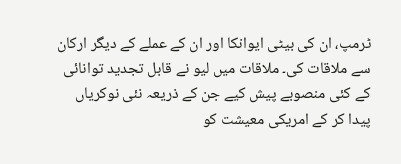ٹرمپ، ان کی بیٹی ایوانکا اور ان کے عملے کے دیگر ارکان سے ملاقات کی۔ ملاقات میں لیو نے قابل تجدید توانائی کے کئی منصوبے پیش کیے جن کے ذریعہ نئی نوکریاں پیدا کر کے امریکی معیشت کو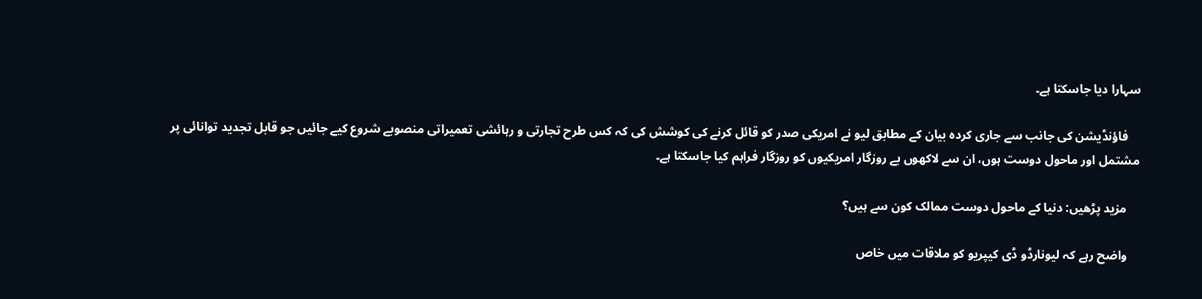سہارا دیا جاسکتا ہے۔

    فاؤنڈیشن کی جانب سے جاری کردہ بیان کے مطابق لیو نے امریکی صدر کو قائل کرنے کی کوشش کی کہ کس طرح تجارتی و رہائشی تعمیراتی منصوبے شروع کیے جائیں جو قابل تجدید توانائی پر مشتمل اور ماحول دوست ہوں، ان سے لاکھوں بے روزگار امریکیوں کو روزگار فراہم کیا جاسکتا ہے۔

    مزید پڑھیں: دنیا کے ماحول دوست ممالک کون سے ہیں؟

    واضح رہے کہ لیونارڈو ڈی کیپریو کو ملاقات میں خاص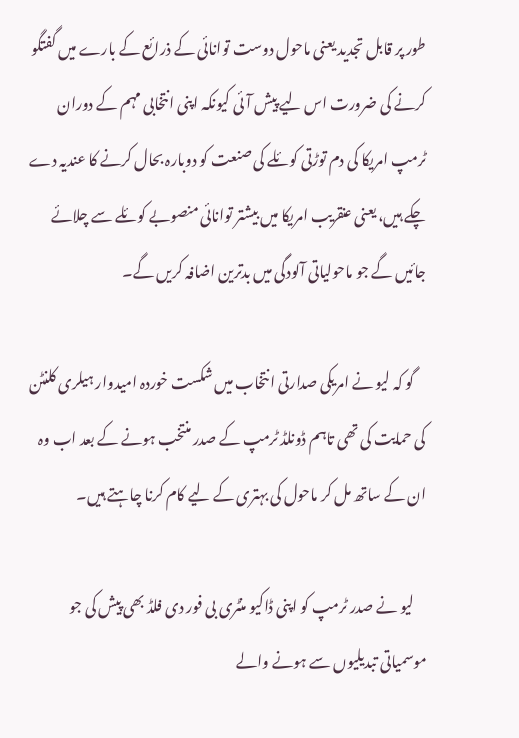طور پر قابل تجدید یعنی ماحول دوست توانائی کے ذرائع کے بارے میں گفتگو کرنے کی ضرورت اس لیے پیش آئی کیونکہ اپنی انتخابی مہم کے دوران ٹرمپ امریکا کی دم توڑتی کوئلے کی صنعت کو دوبارہ بحال کرنے کا عندیہ دے چکے ہیں، یعنی عنقریب امریکا میں بیشتر توانائی منصوبے کوئلے سے چلائے جائیں گے جو ماحولیاتی آلودگی میں بدترین اضافہ کریں گے۔

    گو کہ لیو نے امریکی صدارتی انتخاب میں شکست خوردہ امیدوار ہیلری کلنٹن کی حمایت کی تھی تاہم ڈونلڈ ٹرمپ کے صدر منتخب ہونے کے بعد اب وہ ان کے ساتھ مل کر ماحول کی بہتری کے لیے کام کرنا چاہتے ہیں۔

    لیو نے صدر ٹرمپ کو اپنی ڈاکیو منٹری بی فور دی فلڈ بھی پیش کی جو موسمیاتی تبدیلیوں سے ہونے والے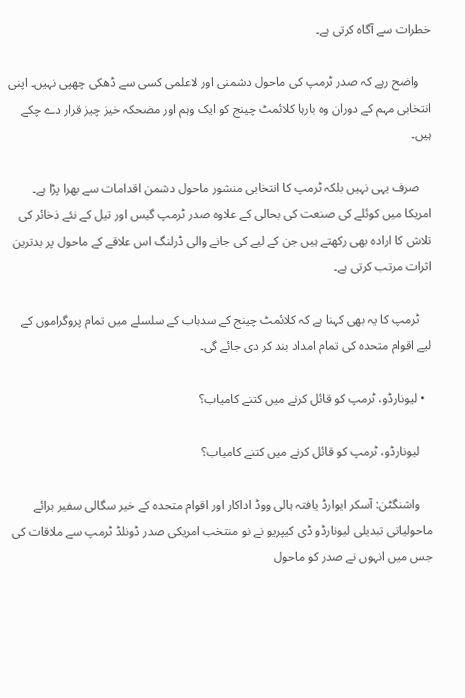خطرات سے آگاہ کرتی ہے۔

    واضح رہے کہ صدر ٹرمپ کی ماحول دشمنی اور لاعلمی کسی سے ڈھکی چھپی نہیں۔ اپنی انتخابی مہم کے دوران وہ بارہا کلائمٹ چینج کو ایک وہم اور مضحکہ خیز چیز قرار دے چکے ہیں۔

    صرف یہی نہیں بلکہ ٹرمپ کا انتخابی منشور ماحول دشمن اقدامات سے بھرا پڑا ہے۔ امریکا میں کوئلے کی صنعت کی بحالی کے علاوہ صدر ٹرمپ گیس اور تیل کے نئے ذخائر کی تلاش کا ارادہ بھی رکھتے ہیں جن کے لیے کی جانے والی ڈرلنگ اس علاقے کے ماحول پر بدترین اثرات مرتب کرتی ہے۔

    ٹرمپ کا یہ بھی کہنا ہے کہ کلائمٹ چینج کے سدباب کے سلسلے میں تمام پروگراموں کے لیے اقوام متحدہ کی تمام امداد بند کر دی جائے گی۔

  • لیونارڈو، ٹرمپ کو قائل کرنے میں کتنے کامیاب؟

    لیونارڈو، ٹرمپ کو قائل کرنے میں کتنے کامیاب؟

    واشنگٹن: آسکر ایوارڈ یافتہ ہالی ووڈ اداکار اور اقوام متحدہ کے خیر سگالی سفیر برائے ماحولیاتی تبدیلی لیونارڈو ڈی کیپریو نے نو منتخب امریکی صدر ڈونلڈ ٹرمپ سے ملاقات کی جس میں انہوں نے صدر کو ماحول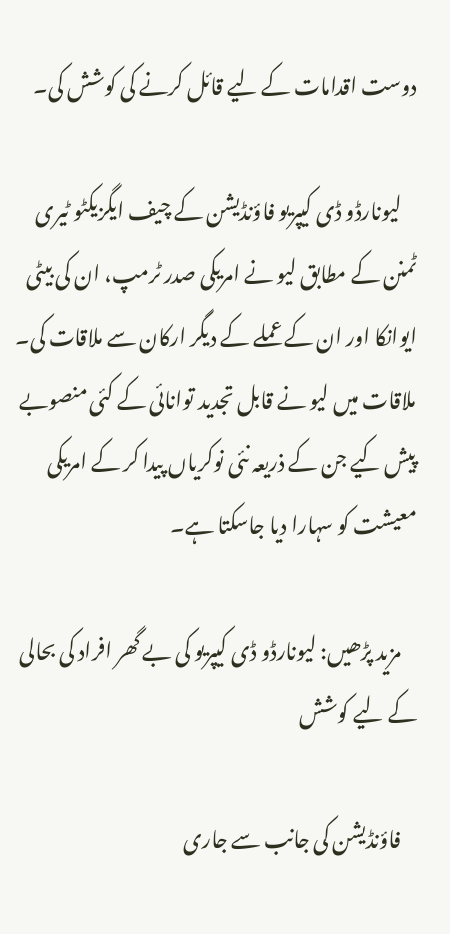دوست اقدامات کے لیے قائل کرنے کی کوشش کی۔

    لیونارڈو ڈی کیپریو فاؤنڈیشن کے چیف ایگزیکٹو ٹیری ٹمنن کے مطابق لیو نے امریکی صدر ٹرمپ، ان کی بیٹی ایوانکا اور ان کے عملے کے دیگر ارکان سے ملاقات کی۔ ملاقات میں لیو نے قابل تجدید توانائی کے کئی منصوبے پیش کیے جن کے ذریعہ نئی نوکریاں پیدا کر کے امریکی معیشت کو سہارا دیا جاسکتا ہے۔

    مزید پڑھیں: لیونارڈو ڈی کیپریو کی بے گھر افراد کی بحالی کے لیے کوشش

    فاؤنڈیشن کی جانب سے جاری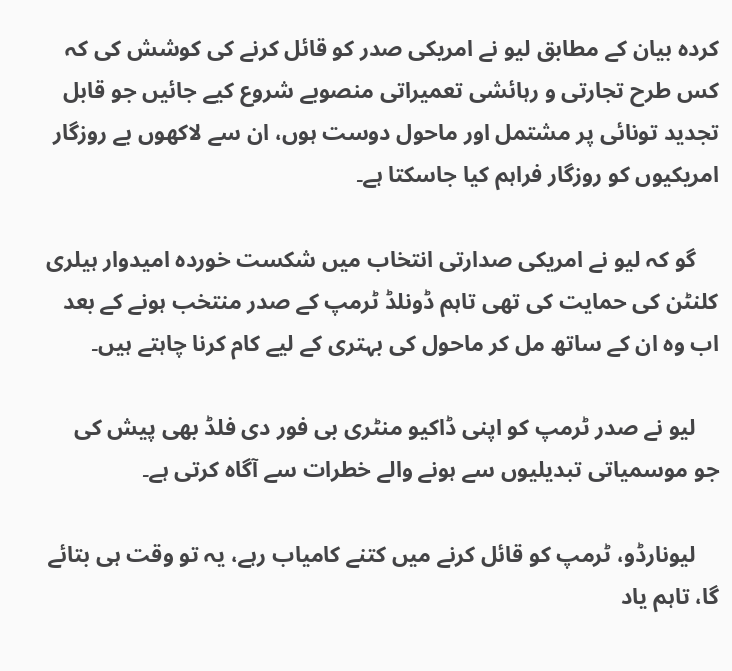کردہ بیان کے مطابق لیو نے امریکی صدر کو قائل کرنے کی کوشش کی کہ کس طرح تجارتی و رہائشی تعمیراتی منصوبے شروع کیے جائیں جو قابل تجدید تونائی پر مشتمل اور ماحول دوست ہوں، ان سے لاکھوں بے روزگار امریکیوں کو روزگار فراہم کیا جاسکتا ہے۔

    گو کہ لیو نے امریکی صدارتی انتخاب میں شکست خوردہ امیدوار ہیلری کلنٹن کی حمایت کی تھی تاہم ڈونلڈ ٹرمپ کے صدر منتخب ہونے کے بعد اب وہ ان کے ساتھ مل کر ماحول کی بہتری کے لیے کام کرنا چاہتے ہیں۔

    لیو نے صدر ٹرمپ کو اپنی ڈاکیو منٹری بی فور دی فلڈ بھی پیش کی جو موسمیاتی تبدیلیوں سے ہونے والے خطرات سے آگاہ کرتی ہے۔

    لیونارڈو، ٹرمپ کو قائل کرنے میں کتنے کامیاب رہے، یہ تو وقت ہی بتائے گا، تاہم یاد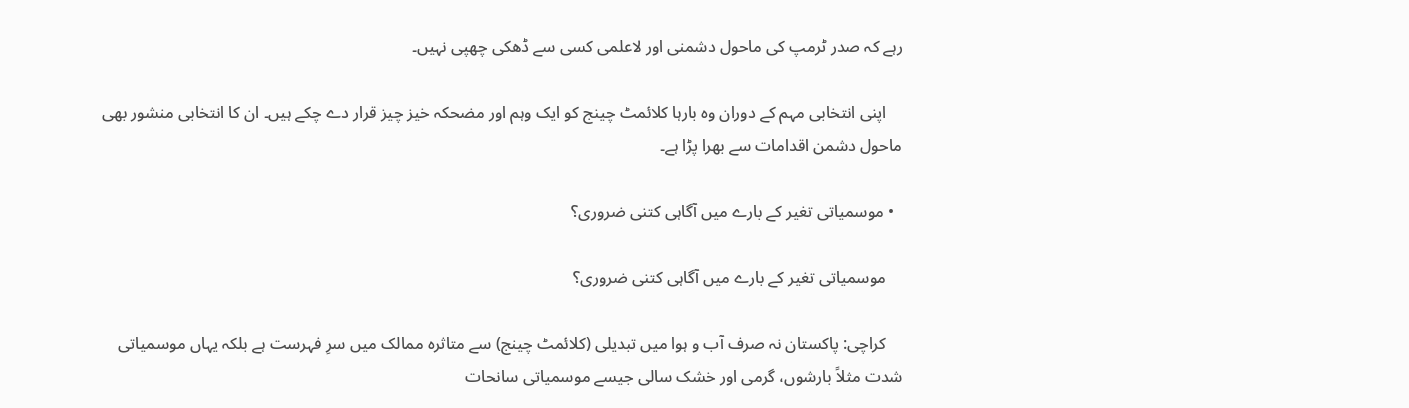رہے کہ صدر ٹرمپ کی ماحول دشمنی اور لاعلمی کسی سے ڈھکی چھپی نہیں۔

    اپنی انتخابی مہم کے دوران وہ بارہا کلائمٹ چینج کو ایک وہم اور مضحکہ خیز چیز قرار دے چکے ہیں۔ ان کا انتخابی منشور بھی ماحول دشمن اقدامات سے بھرا پڑا ہے۔

  • موسمیاتی تغیر کے بارے میں آگاہی کتنی ضروری؟

    موسمیاتی تغیر کے بارے میں آگاہی کتنی ضروری؟

    کراچی: پاکستان نہ صرف آب و ہوا میں تبدیلی (کلائمٹ چینج) سے متاثرہ ممالک میں سرِ فہرست ہے بلکہ یہاں موسمیاتی شدت مثلاً بارشوں، گرمی اور خشک سالی جیسے موسمیاتی سانحات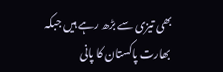بھی تیزی سے بڑھ رہے ہیں جبکہ بھارت پاکستان کا پانی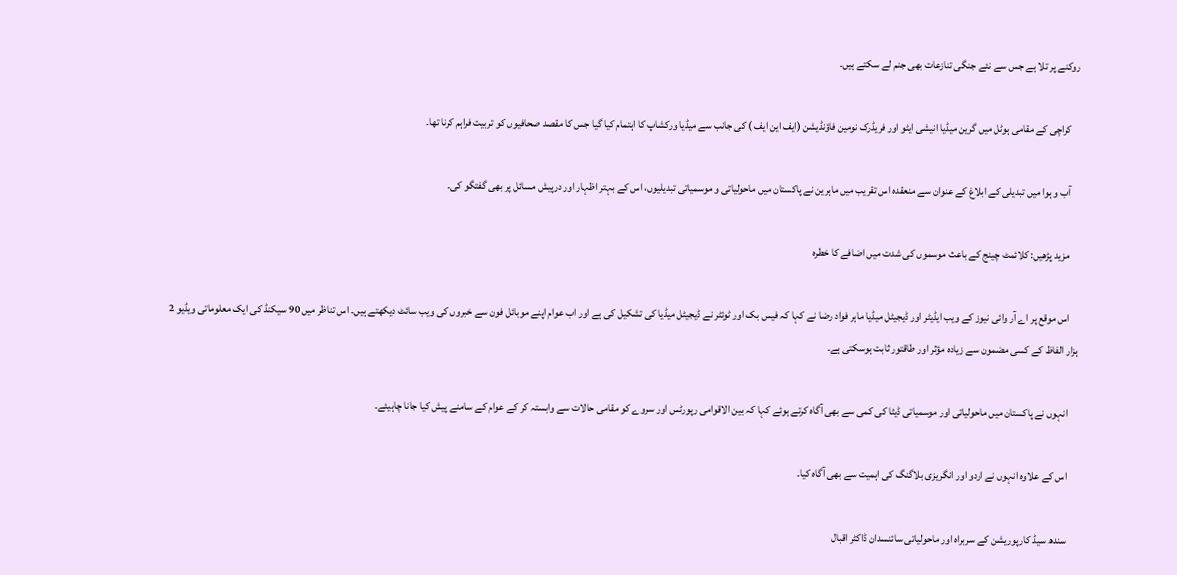روکنے پر تلا ہے جس سے نئے جنگی تنازعات بھی جنم لے سکتے ہیں۔

    کراچی کے مقامی ہوٹل میں گرین میڈیا انیشی ایٹو اور فریڈرک نومین فاؤنڈیشن (ایف این ایف ) کی جانب سے میڈیا ورکشاپ کا اہتمام کیا گیا جس کا مقصد صحافیوں کو تربیت فراہم کرنا تھا۔

    آب و ہوا میں تبدیلی کے ابلاغ کے عنوان سے منعقدہ اس تقریب میں ماہرین نے پاکستان میں ماحولیاتی و موسمیاتی تبدیلیوں، اس کے بہتر اظہار اور درپیش مسائل پر بھی گفتگو کی۔

    مزید پڑھیں: کلائمٹ چینج کے باعث موسموں کی شدت میں اضافے کا خطرہ

    اس موقع پر اے آر وائی نیوز کے ویب ایڈیٹر اور ڈیجیٹل میڈیا ماہر فواد رضا نے کہا کہ فیس بک اور ٹوئٹر نے ڈیجیٹل میڈیا کی تشکیل کی ہے اور اب عوام اپنے موبائل فون سے خبروں کی ویب سائٹ دیکھتے ہیں۔ اس تناظر میں 90 سیکنڈ کی ایک معلوماتی ویڈیو 2 ہزار الفاظ کے کسی مضمون سے زیادہ مؤثر اور طاقتور ثابت ہوسکتی ہے۔

    انہوں نے پاکستان میں ماحولیاتی اور موسمیاتی ڈیٹا کی کمی سے بھی آگاہ کرتے ہوئے کہا کہ بین الاقوامی رپورٹس اور سروے کو مقامی حالات سے وابستہ کر کے عوام کے سامنے پیش کیا جانا چاہیئے۔

    اس کے علاوہ انہوں نے اردو اور انگریزی بلاگنگ کی اہمیت سے بھی آگاہ کیا۔

    سندھ سیڈ کارپوریشن کے سربراہ اور ماحولیاتی سائنسدان ڈاکٹر اقبال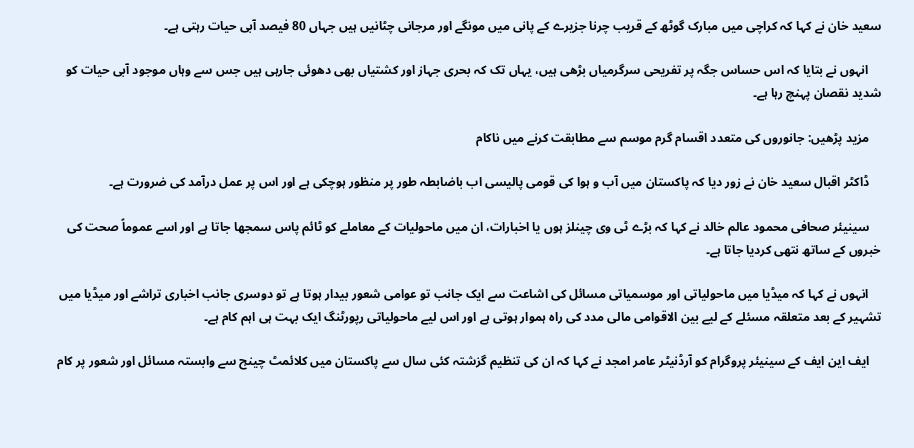سعید خان نے کہا کہ کراچی میں مبارک گوٹھ کے قریب چرنا جزیرے کے پانی میں مونگے اور مرجانی چٹانیں ہیں جہاں 80 فیصد آبی حیات رہتی ہے۔

    انہوں نے بتایا کہ اس حساس جگہ پر تفریحی سرگرمیاں بڑھی ہیں، یہاں تک کہ بحری جہاز اور کشتیاں بھی دھوئی جارہی ہیں جس سے وہاں موجود آبی حیات کو شدید نقصان پہنچ رہا ہے۔

    مزید پڑھیں: جانوروں کی متعدد اقسام گرم موسم سے مطابقت کرنے میں ناکام

    ڈاکٹر اقبال سعید خان نے زور دیا کہ پاکستان میں آب و ہوا کی قومی پالیسی اب باضابطہ طور پر منظور ہوچکی ہے اور اس پر عمل درآمد کی ضرورت ہے۔

    سینیئر صحافی محمود عالم خالد نے کہا کہ بڑے ٹی وی چینلز ہوں یا اخبارات، ان میں ماحولیات کے معاملے کو ٹائم پاس سمجھا جاتا ہے اور اسے عموماً صحت کی خبروں کے ساتھ نتھی کردیا جاتا ہے۔

    انہوں نے کہا کہ میڈیا میں ماحولیاتی اور موسمیاتی مسائل کی اشاعت سے ایک جانب تو عوامی شعور بیدار ہوتا ہے تو دوسری جانب اخباری تراشے اور میڈیا میں تشہیر کے بعد متعلقہ مسئلے کے لیے بین الاقوامی مالی مدد کی راہ ہموار ہوتی ہے اور اس لیے ماحولیاتی رپورٹنگ ایک بہت ہی اہم کام ہے۔

    ایف این ایف کے سینیئر پروگرام کو آرڈنیٹر عامر امجد نے کہا کہ ان کی تنظیم گزشتہ کئی سال سے پاکستان میں کلائمٹ چینج سے وابستہ مسائل اور شعور پر کام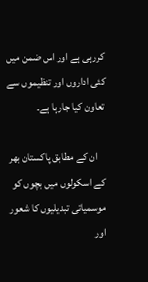کررہی ہے اور اس ضمن میں کئی اداروں اور تنظیموں سے تعاون کیا جارہا ہے۔

    ان کے مطابق پاکستان بھر کے اسکولوں میں بچوں کو موسمیاتی تبدیلیوں کا شعور اور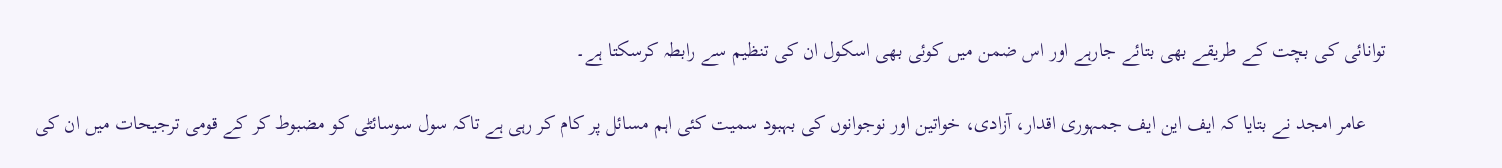توانائی کی بچت کے طریقے بھی بتائے جارہے اور اس ضمن میں کوئی بھی اسکول ان کی تنظیم سے رابطہ کرسکتا ہے۔

    عامر امجد نے بتایا کہ ایف این ایف جمہوری اقدار، آزادی، خواتین اور نوجوانوں کی بہبود سمیت کئی اہم مسائل پر کام کر رہی ہے تاکہ سول سوسائٹی کو مضبوط کر کے قومی ترجیحات میں ان کی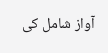آواز شامل کی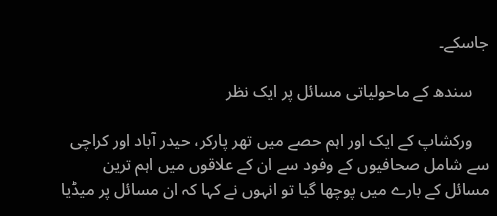جاسکے۔

    سندھ کے ماحولیاتی مسائل پر ایک نظر

    ورکشاپ کے ایک اور اہم حصے میں تھر پارکر، حیدر آباد اور کراچی سے شامل صحافیوں کے وفود سے ان کے علاقوں میں اہم ترین مسائل کے بارے میں پوچھا گیا تو انہوں نے کہا کہ ان مسائل پر میڈیا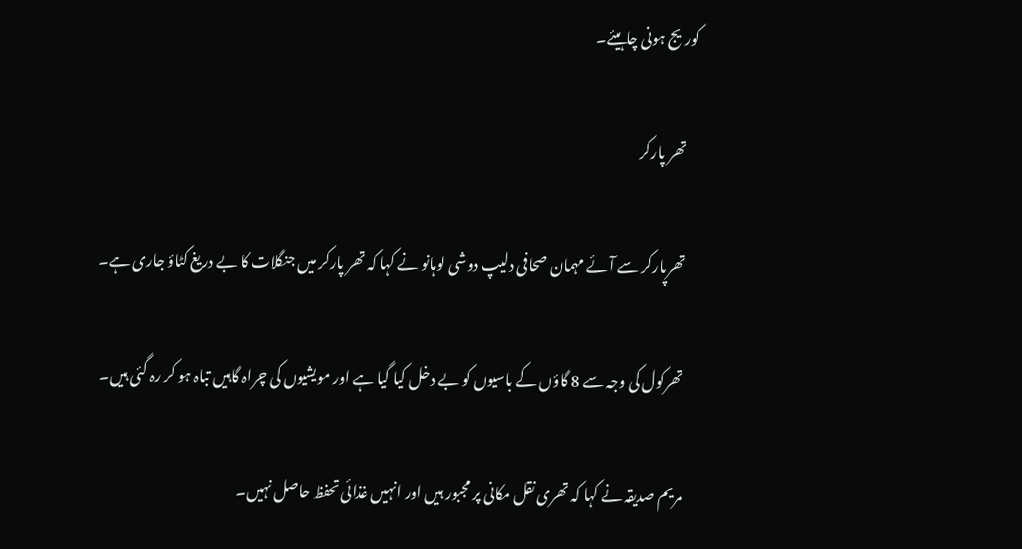کوریج ہونی چاہیئے۔

    تھر پارکر

    تھرپارکر سے آئے مہمان صحافی دلیپ دوشی لوہانو نے کہا کہ تھر پارکر میں جنگلات کا بے دریغ کٹاؤ جاری ہے۔

    تھرکول کی وجہ سے 8 گاؤں کے باسیوں کو بے دخل کیا گیا ہے اور مویشیوں کی چراہ گاہیں تباہ ہو کر رہ گئی ہیں۔

    مریم صدیقہ نے کہا کہ تھری نقل مکانی پر مجبور ہیں اور انہیں غذائی تحفظ حاصل نہیں۔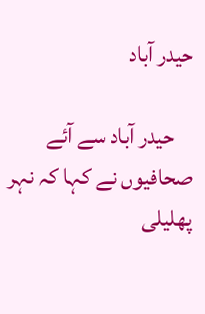حیدر آباد

    حیدر آباد سے آئے صحافیوں نے کہا کہ نہر پھلیلی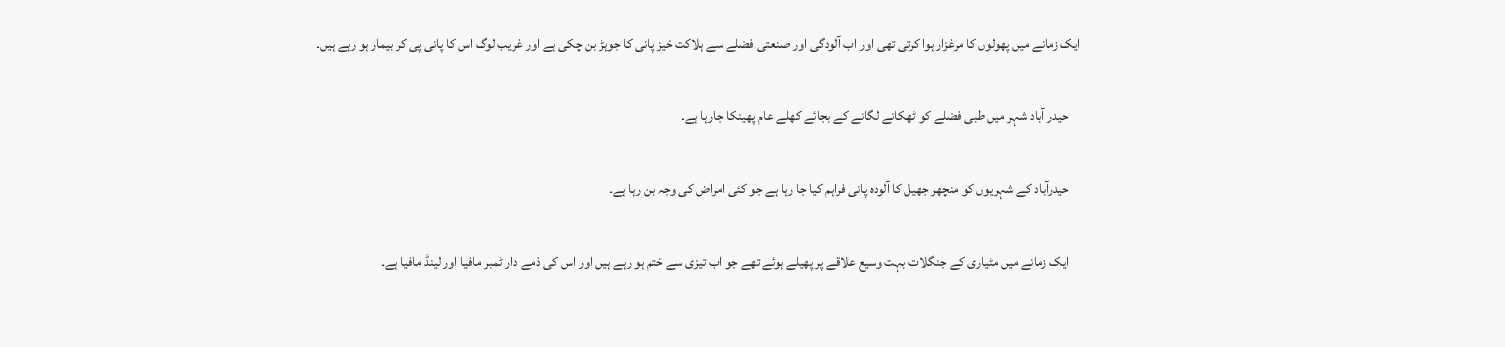ایک زمانے میں پھولوں کا مرغزار ہوا کرتی تھی اور اب آلودگی اور صنعتی فضلے سے ہلاکت خیز پانی کا جوہڑ بن چکی ہے اور غریب لوگ اس کا پانی پی کر بیمار ہو رہے ہیں۔

    حیدر آباد شہر میں طبی فضلے کو ٹھکانے لگانے کے بجائے کھلے عام پھینکا جارہا ہے۔

    حیدرآباد کے شہریوں کو منچھر جھیل کا آلودہ پانی فراہم کیا جا رہا ہے جو کئی امراض کی وجہ بن رہا ہے۔

    ایک زمانے میں مٹیاری کے جنگلات بہت وسیع علاقے پر پھیلے ہوئے تھے جو اب تیزی سے ختم ہو رہے ہیں اور اس کی ذمے دار ٹمبر مافیا اور لینڈ مافیا ہے۔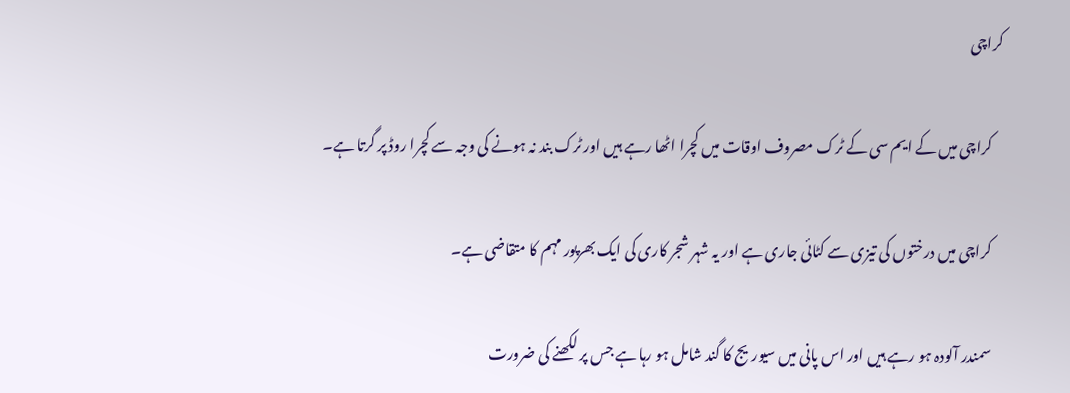کراچی

    کراچی میں کے ایم سی کے ٹرک مصروف اوقات میں کچرا اٹھا رہے ہیں اور ٹرک بند نہ ہونے کی وجہ سے کچرا روڈ پر گرتا ہے۔

    کراچی میں درختوں کی تیزی سے کٹائی جاری ہے اور یہ شہر شجر کاری کی ایک بھرپور مہم کا متقاضی ہے۔

    سمندر آلودہ ہو رہے ہیں اور اس پانی میں سیوریج کا گند شامل ہو رہا ہے جس پر لکھنے کی ضرورت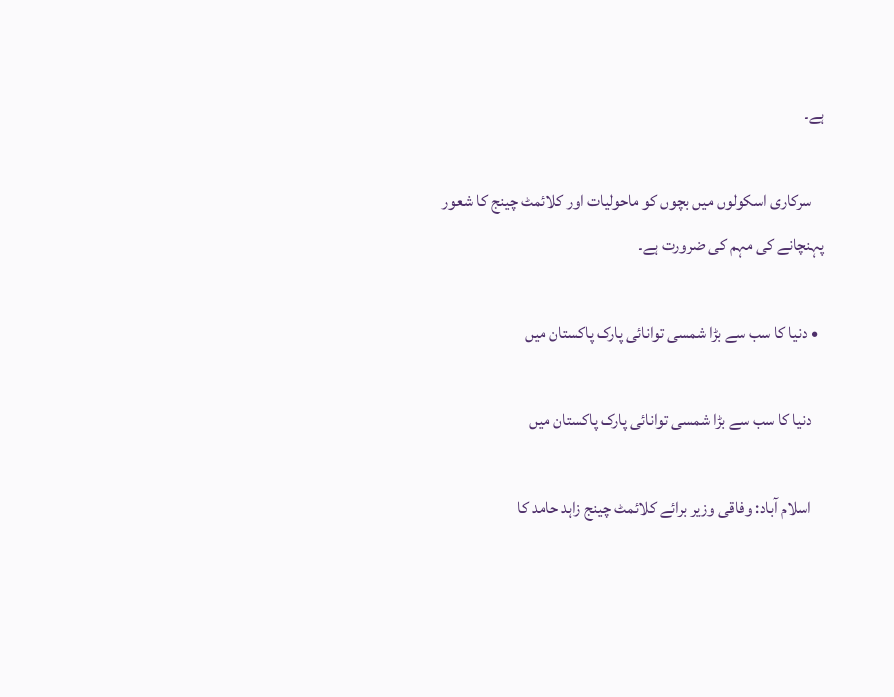ہے۔

    سرکاری اسکولوں میں بچوں کو ماحولیات اور کلائمٹ چینج کا شعور پہنچانے کی مہم کی ضرورت ہے۔

  • دنیا کا سب سے بڑا شمسی توانائی پارک پاکستان میں

    دنیا کا سب سے بڑا شمسی توانائی پارک پاکستان میں

    اسلام آباد: وفاقی وزیر برائے کلائمٹ چینج زاہد حامد کا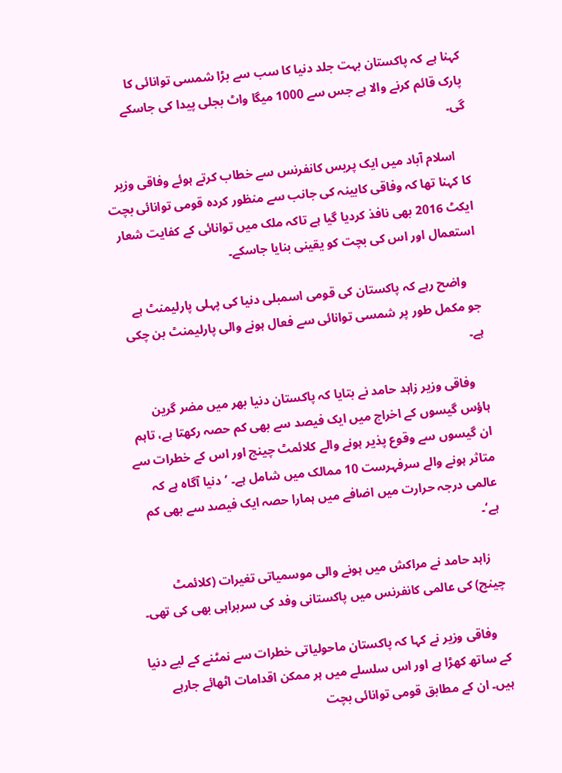کہنا ہے کہ پاکستان بہت جلد دنیا کا سب سے بڑا شمسی توانائی کا پارک قائم کرنے والا ہے جس سے 1000 میگا واٹ بجلی پیدا کی جاسکے گی۔

    اسلام آباد میں ایک پریس کانفرنس سے خطاب کرتے ہوئے وفاقی وزیر کا کہنا تھا کہ وفاقی کابینہ کی جانب سے منظور کردہ قومی توانائی بچت ایکٹ 2016 بھی نافذ کردیا گیا ہے تاکہ ملک میں توانائی کے کفایت شعار استعمال اور اس کی بچت کو یقینی بنایا جاسکے۔

    واضح رہے کہ پاکستان کی قومی اسمبلی دنیا کی پہلی پارلیمنٹ ہے جو مکمل طور پر شمسی توانائی سے فعال ہونے والی پارلیمنٹ بن چکی ہے۔

    وفاقی وزیر زاہد حامد نے بتایا کہ پاکستان دنیا بھر میں مضر گرین ہاؤس گیسوں کے اخراج میں ایک فیصد سے بھی کم حصہ رکھتا ہے، تاہم ان گیسوں سے وقوع پذیر ہونے والے کلائمٹ چینج اور اس کے خطرات سے متاثر ہونے والے سرفہرست 10 ممالک میں شامل ہے۔ ’دنیا آگاہ ہے کہ عالمی درجہ حرارت میں اضافے میں ہمارا حصہ ایک فیصد سے بھی کم ہے‘۔

    زاہد حامد نے مراکش میں ہونے والی موسمیاتی تغیرات (کلائمٹ چینج) کی عالمی کانفرنس میں پاکستانی وفد کی سربراہی بھی کی تھی۔

    وفاقی وزیر نے کہا کہ پاکستان ماحولیاتی خطرات سے نمٹنے کے لیے دنیا کے ساتھ کھڑا ہے اور اس سلسلے میں ہر ممکن اقدامات اٹھائے جارہے ہیں۔ ان کے مطابق قومی توانائی بچت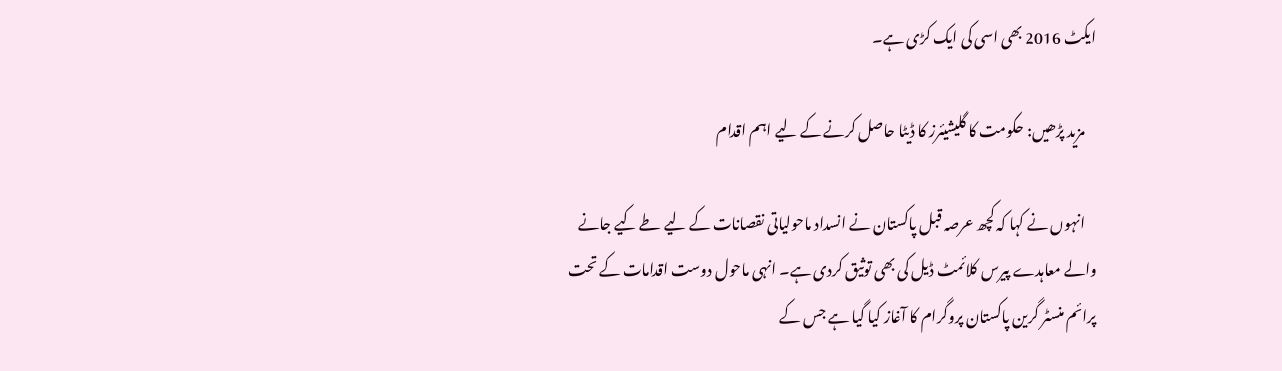ایکٹ 2016 بھی اسی کی ایک کڑی ہے۔

    مزید پڑھیں: حکومت کا گلیشیئرز کا ڈیٹا حاصل کرنے کے لیے اہم اقدام

    انہوں نے کہا کہ کچھ عرصہ قبل پاکستان نے انسداد ماحولیاتی نقصانات کے لیے طے کیے جانے والے معاہدے پیرس کلائمٹ ڈیل کی بھی توثیق کردی ہے۔ انہی ماحول دوست اقدامات کے تحت پرائم منسٹر گرین پاکستان پروگرام کا آغاز کیا گیا ہے جس کے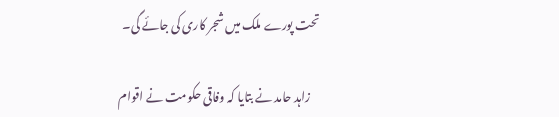تحت پورے ملک میں شجر کاری کی جائے گی۔

    زاہد حامد نے بتایا کہ وفاقی حکومت نے اقوام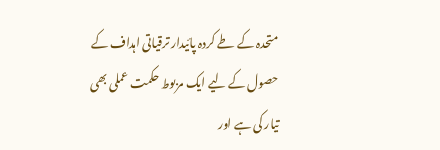متحدہ کے طے کردہ پائیدار ترقیاتی اہداف کے حصول کے لیے ایک مربوط حکمت عملی بھی تیار کی ہے اور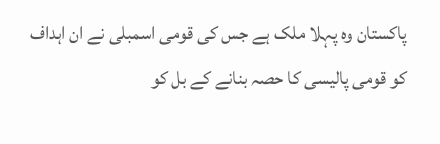پاکستان وہ پہلا ملک ہے جس کی قومی اسمبلی نے ان اہداف کو قومی پالیسی کا حصہ بنانے کے بل کو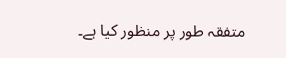متفقہ طور پر منظور کیا ہے۔